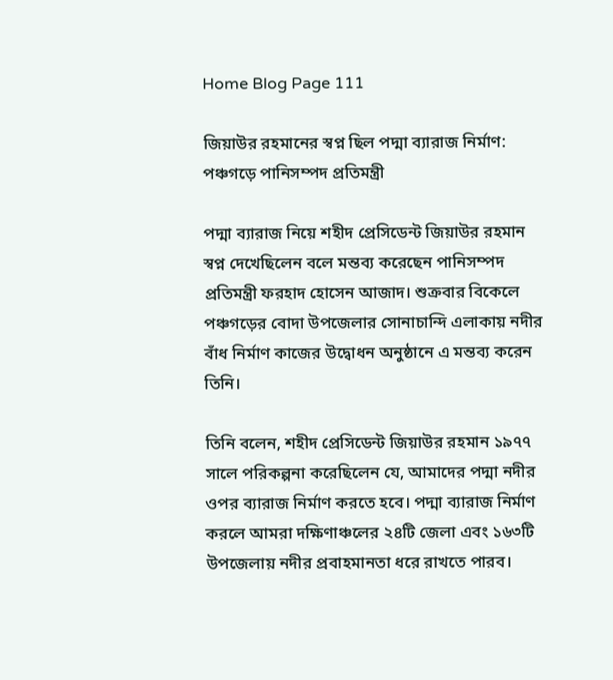Home Blog Page 111

জিয়াউর রহমানের স্বপ্ন ছিল পদ্মা ব্যারাজ নির্মাণ: পঞ্চগড়ে পানিসম্পদ প্রতিমন্ত্রী

পদ্মা ব্যারাজ নিয়ে শহীদ প্রেসিডেন্ট জিয়াউর রহমান স্বপ্ন দেখেছিলেন বলে মন্তব্য করেছেন পানিসম্পদ প্রতিমন্ত্রী ফরহাদ হোসেন আজাদ। শুক্রবার বিকেলে পঞ্চগড়ের বোদা উপজেলার সোনাচান্দি এলাকায় নদীর বাঁধ নির্মাণ কাজের উদ্বোধন অনুষ্ঠানে এ মন্তব্য করেন তিনি।

তিনি বলেন, শহীদ প্রেসিডেন্ট জিয়াউর রহমান ১৯৭৭ সালে পরিকল্পনা করেছিলেন যে, আমাদের পদ্মা নদীর ওপর ব্যারাজ নির্মাণ করতে হবে। পদ্মা ব্যারাজ নির্মাণ করলে আমরা দক্ষিণাঞ্চলের ২৪টি জেলা এবং ১৬৩টি উপজেলায় নদীর প্রবাহমানতা ধরে রাখতে পারব।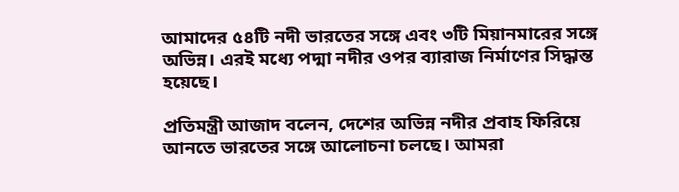আমাদের ৫৪টি নদী ভারতের সঙ্গে এবং ৩টি মিয়ানমারের সঙ্গে অভিন্ন। এরই মধ্যে পদ্মা নদীর ওপর ব্যারাজ নির্মাণের সিদ্ধান্ত হয়েছে।

প্রতিমন্ত্রী আজাদ বলেন, দেশের অভিন্ন নদীর প্রবাহ ফিরিয়ে আনতে ভারতের সঙ্গে আলোচনা চলছে। আমরা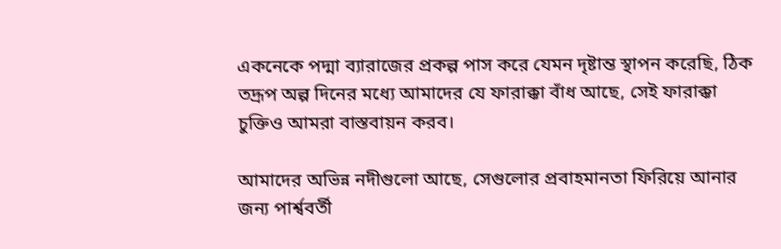একনেকে পদ্মা ব্যারাজের প্রকল্প পাস করে যেমন দৃষ্টান্ত স্থাপন করেছি, ঠিক তদ্রূপ অল্প দিনের মধ্যে আমাদের যে ফারাক্কা বাঁধ আছে, সেই ফারাক্কা চুক্তিও আমরা বাস্তবায়ন করব।

আমাদের অভিন্ন নদীগুলো আছে, সেগুলোর প্রবাহমানতা ফিরিয়ে আনার জন্য পার্শ্ববর্তী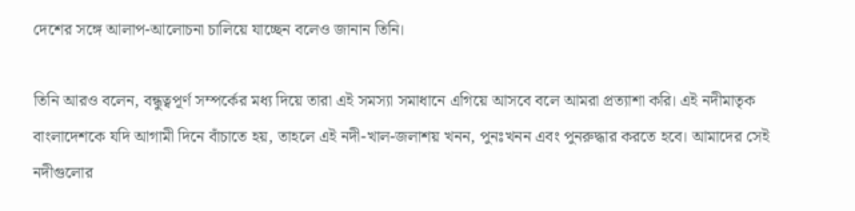দেশের সঙ্গে আলাপ-আলোচনা চালিয়ে যাচ্ছেন বলেও জানান তিনি।

তিনি আরও বলেন, বন্ধুত্বপূর্ণ সম্পর্কের মধ্য দিয়ে তারা এই সমস্যা সমাধানে এগিয়ে আসবে বলে আমরা প্রত্যাশা করি। এই নদীমাতৃক বাংলাদেশকে যদি আগামী দিনে বাঁচাতে হয়, তাহলে এই নদী-খাল-জলাশয় খনন, পুনঃখনন এবং পুনরুদ্ধার করতে হবে। আমাদের সেই নদীগুলোর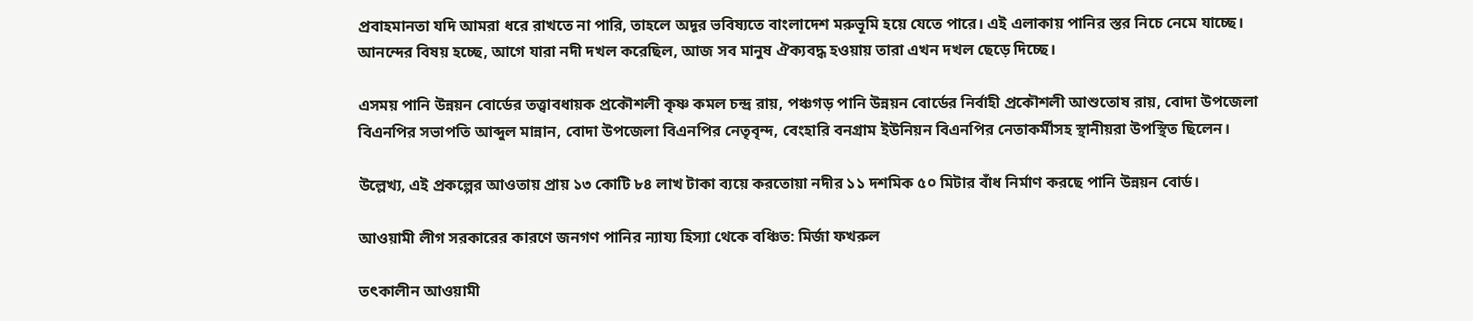প্রবাহমানতা যদি আমরা ধরে রাখতে না পারি, তাহলে অদূর ভবিষ্যতে বাংলাদেশ মরুভূমি হয়ে যেতে পারে। এই এলাকায় পানির স্তর নিচে নেমে যাচ্ছে। আনন্দের বিষয় হচ্ছে, আগে যারা নদী দখল করেছিল, আজ সব মানুষ ঐক্যবদ্ধ হওয়ায় তারা এখন দখল ছেড়ে দিচ্ছে।

এসময় পানি উন্নয়ন বোর্ডের তত্ত্বাবধায়ক প্রকৌশলী কৃষ্ণ কমল চন্দ্র রায়, পঞ্চগড় পানি উন্নয়ন বোর্ডের নির্বাহী প্রকৌশলী আশুতোষ রায়, বোদা উপজেলা বিএনপির সভাপতি আব্দুল মান্নান, বোদা উপজেলা বিএনপির নেতৃবৃন্দ, বেংহারি বনগ্রাম ইউনিয়ন বিএনপির নেতাকর্মীসহ স্থানীয়রা উপস্থিত ছিলেন।

উল্লেখ্য, এই প্রকল্পের আওতায় প্রায় ১৩ কোটি ৮৪ লাখ টাকা ব্যয়ে করতোয়া নদীর ১১ দশমিক ৫০ মিটার বাঁধ নির্মাণ করছে পানি উন্নয়ন বোর্ড।

আওয়ামী লীগ সরকারের কারণে জনগণ পানির ন্যায্য হিস্যা থেকে বঞ্চিত: মির্জা ফখরুল

তৎকালীন আওয়ামী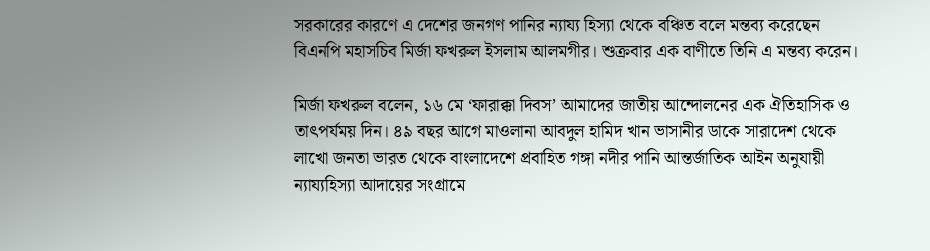সরকারের কারণে এ দেশের জনগণ পানির ন্যায্য হিস্যা থেকে বঞ্চিত বলে মন্তব্য করেছেন বিএনপি মহাসচিব মির্জা ফখরুল ইসলাম আলমগীর। শুক্রবার এক বাণীতে তিনি এ মন্তব্য করেন।

মির্জা ফখরুল বলেন, ১৬ মে ‘ফারাক্কা দিবস’ আমাদের জাতীয় আন্দোলনের এক ঐতিহাসিক ও তাৎপর্যময় দিন। ৪৯ বছর আগে মাওলানা আবদুল হামিদ খান ভাসানীর ডাকে সারাদেশ থেকে লাখো জনতা ভারত থেকে বাংলাদেশে প্রবাহিত গঙ্গা নদীর পানি আন্তর্জাতিক আইন অনুযায়ী ন্যায্যহিস্যা আদায়ের সংগ্রামে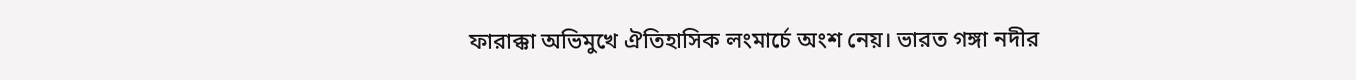ফারাক্কা অভিমুখে ঐতিহাসিক লংমার্চে অংশ নেয়। ভারত গঙ্গা নদীর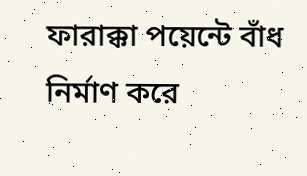ফারাক্কা পয়েন্টে বাঁধ নির্মাণ করে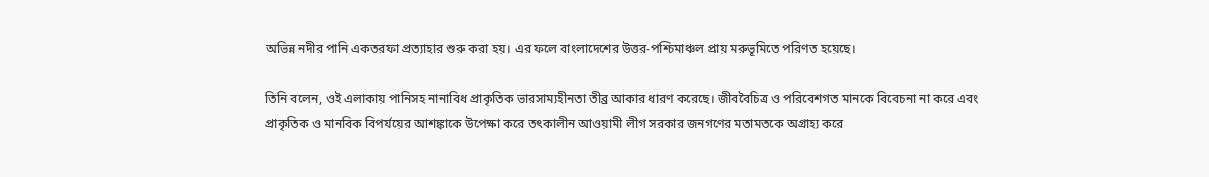অভিন্ন নদীর পানি একতরফা প্রত্যাহার শুরু করা হয়। এর ফলে বাংলাদেশের উত্তর-পশ্চিমাঞ্চল প্রায় মরুভূমিতে পরিণত হয়েছে।

তিনি বলেন, ওই এলাকায় পানিসহ নানাবিধ প্রাকৃতিক ভারসাম্যহীনতা তীব্র আকার ধারণ করেছে। জীববৈচিত্র ও পরিবেশগত মানকে বিবেচনা না করে এবং প্রাকৃতিক ও মানবিক বিপর্যয়ের আশঙ্কাকে উপেক্ষা করে তৎকালীন আওয়ামী লীগ সরকার জনগণের মতামতকে অগ্রাহ্য করে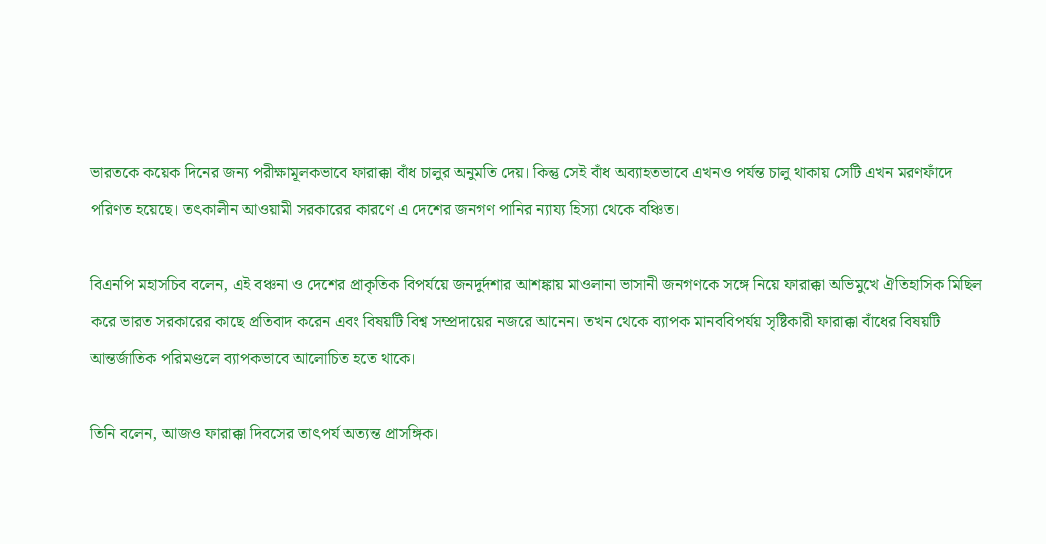ভারতকে কয়েক দিনের জন্য পরীক্ষামূলকভাবে ফারাক্কা বাঁধ চালুর অনুমতি দেয়। কিন্তু সেই বাঁধ অব্যাহতভাবে এখনও পর্যন্ত চালু থাকায় সেটি এখন মরণফাঁদে পরিণত হয়েছে। তৎকালীন আওয়ামী সরকারের কারণে এ দেশের জনগণ পানির ন্যায্য হিস্যা থেকে বঞ্চিত।

বিএনপি মহাসচিব বলেন, এই বঞ্চনা ও দেশের প্রাকৃতিক বিপর্যয়ে জনদুর্দশার আশঙ্কায় মাওলানা ভাসানী জনগণকে সঙ্গে নিয়ে ফারাক্কা অভিমুখে ঐতিহাসিক মিছিল করে ভারত সরকারের কাছে প্রতিবাদ করেন এবং বিষয়টি বিশ্ব সম্প্রদায়ের নজরে আনেন। তখন থেকে ব্যাপক মানববিপর্যয় সৃষ্টিকারী ফারাক্কা বাঁধের বিষয়টি আন্তর্জাতিক পরিমণ্ডলে ব্যাপকভাবে আলোচিত হতে থাকে।

তিনি বলেন, আজও ফারাক্কা দিবসের তাৎপর্য অত্যন্ত প্রাসঙ্গিক।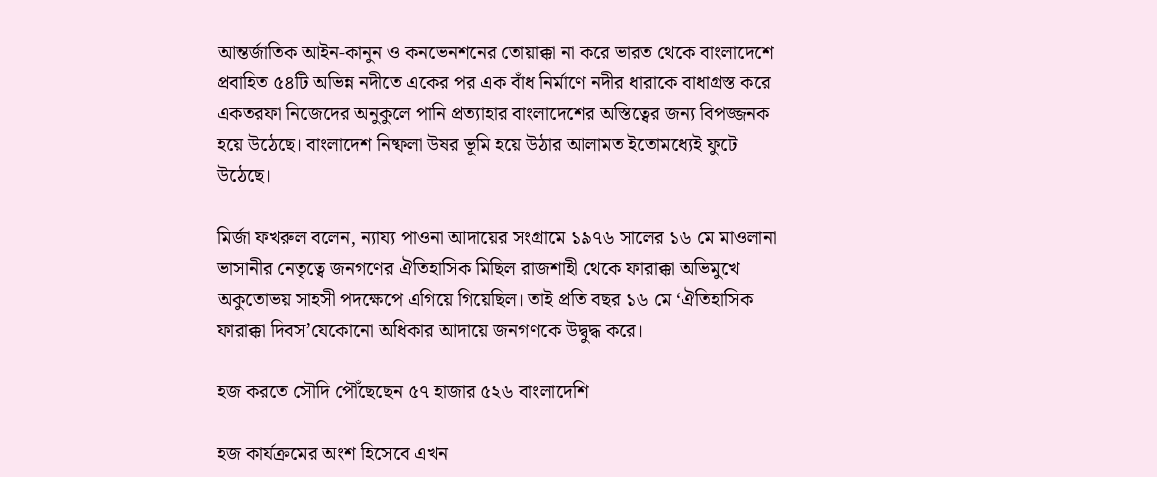আন্তর্জাতিক আইন-কানুন ও কনভেনশনের তোয়াক্কা না করে ভারত থেকে বাংলাদেশে প্রবাহিত ৫৪টি অভিন্ন নদীতে একের পর এক বাঁধ নির্মাণে নদীর ধারাকে বাধাগ্রস্ত করে একতরফা নিজেদের অনুকুলে পানি প্রত্যাহার বাংলাদেশের অস্তিত্বের জন্য বিপজ্জনক হয়ে উঠেছে। বাংলাদেশ নিষ্ফলা উষর ভূমি হয়ে উঠার আলামত ইতোমধ্যেই ফুটে উঠেছে।

মির্জা ফখরুল বলেন, ন্যায্য পাওনা আদায়ের সংগ্রামে ১৯৭৬ সালের ১৬ মে মাওলানা ভাসানীর নেতৃত্বে জনগণের ঐতিহাসিক মিছিল রাজশাহী থেকে ফারাক্কা অভিমুখে অকুতোভয় সাহসী পদক্ষেপে এগিয়ে গিয়েছিল। তাই প্রতি বছর ১৬ মে ‘ঐতিহাসিক ফারাক্কা দিবস’যেকোনো অধিকার আদায়ে জনগণকে উদ্বুদ্ধ করে।

হজ করতে সৌদি পৌঁছেছেন ৫৭ হাজার ৫২৬ বাংলাদেশি

হজ কার্যক্রমের অংশ হিসেবে এখন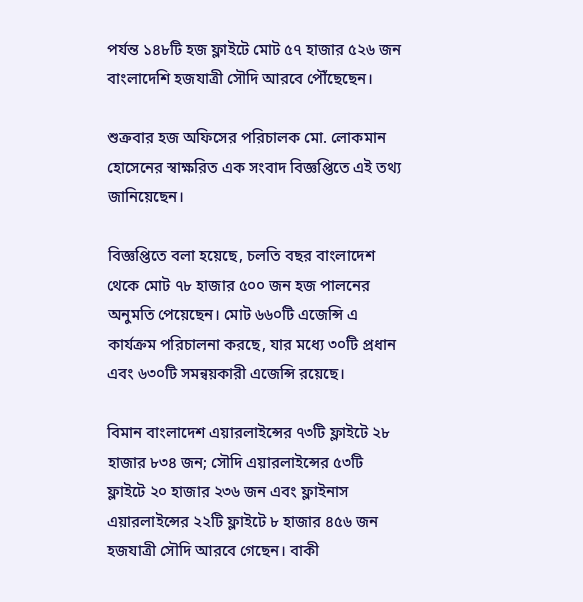পর্যন্ত ১৪৮টি হজ ফ্লাইটে মোট ৫৭ হাজার ৫২৬ জন বাংলাদেশি হজযাত্রী সৌদি আরবে পৌঁছেছেন।

শুক্রবার হজ অফিসের পরিচালক মো. লোকমান হোসেনের স্বাক্ষরিত এক সংবাদ বিজ্ঞপ্তিতে এই তথ্য জানিয়েছেন।

বিজ্ঞপ্তিতে বলা হয়েছে, চলতি বছর বাংলাদেশ থেকে মোট ৭৮ হাজার ৫০০ জন হজ পালনের অনুমতি পেয়েছেন। মোট ৬৬০টি এজেন্সি এ কার্যক্রম পরিচালনা করছে, যার মধ্যে ৩০টি প্রধান এবং ৬৩০টি সমন্বয়কারী এজেন্সি রয়েছে।

বিমান বাংলাদেশ এয়ারলাইন্সের ৭৩টি ফ্লাইটে ২৮ হাজার ৮৩৪ জন; সৌদি এয়ারলাইন্সের ৫৩টি ফ্লাইটে ২০ হাজার ২৩৬ জন এবং ফ্লাইনাস এয়ারলাইন্সের ২২টি ফ্লাইটে ৮ হাজার ৪৫৬ জন হজযাত্রী সৌদি আরবে গেছেন। বাকী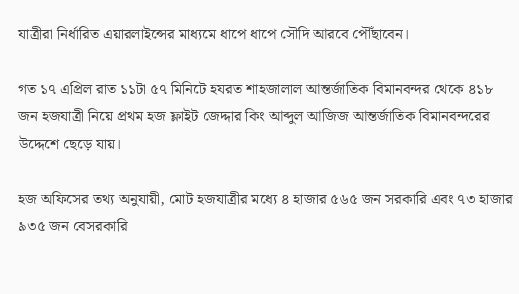যাত্রীরা নির্ধারিত এয়ারলাইন্সের মাধ্যমে ধাপে ধাপে সৌদি আরবে পৌঁছাবেন।

গত ১৭ এপ্রিল রাত ১১টা ৫৭ মিনিটে হযরত শাহজালাল আন্তর্জাতিক বিমানবন্দর থেকে ৪১৮ জন হজযাত্রী নিয়ে প্রথম হজ ফ্লাইট জেদ্দার কিং আব্দুল আজিজ আন্তর্জাতিক বিমানবন্দরের উদ্দেশে ছেড়ে যায়।

হজ অফিসের তথ্য অনুযায়ী, মোট হজযাত্রীর মধ্যে ৪ হাজার ৫৬৫ জন সরকারি এবং ৭৩ হাজার ৯৩৫ জন বেসরকারি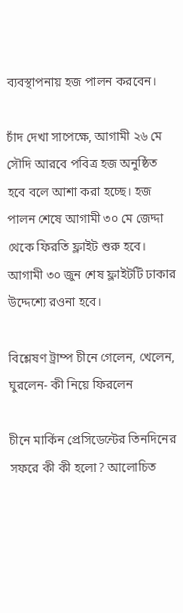ব্যবস্থাপনায় হজ পালন করবেন।

চাঁদ দেখা সাপেক্ষে, আগামী ২৬ মে সৌদি আরবে পবিত্র হজ অনুষ্ঠিত হবে বলে আশা করা হচ্ছে। হজ পালন শেষে আগামী ৩০ মে জেদ্দা থেকে ফিরতি ফ্লাইট শুরু হবে। আগামী ৩০ জুন শেষ ফ্লাইটটি ঢাকার উদ্দেশ্যে রওনা হবে।

বিশ্লেষণ ট্রাম্প চীনে গেলেন, খেলেন, ঘুরলেন- কী নিয়ে ফিরলেন

চীনে মার্কিন প্রেসিডেন্টের তিনদিনের সফরে কী কী হলো? আলোচিত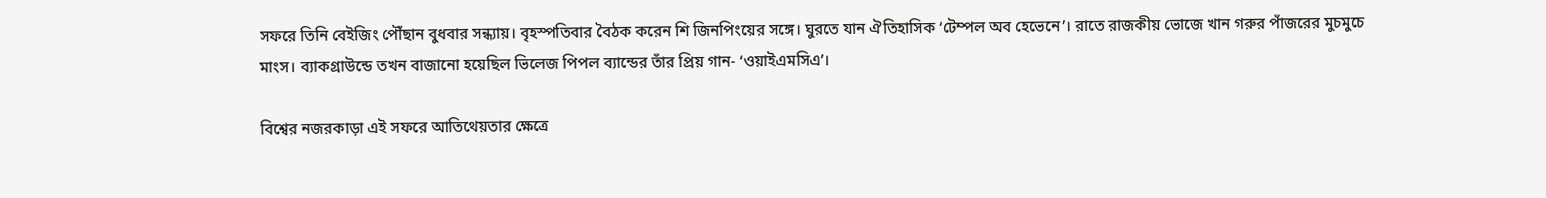সফরে তিনি বেইজিং পৌঁছান বুধবার সন্ধ্যায়। বৃহস্পতিবার বৈঠক করেন শি জিনপিংয়ের সঙ্গে। ঘুরতে যান ঐতিহাসিক ‘টেম্পল অব হেভেনে’। রাতে রাজকীয় ভোজে খান গরুর পাঁজরের মুচমুচে মাংস। ব্যাকগ্রাউন্ডে তখন বাজানো হয়েছিল ভিলেজ পিপল ব্যান্ডের তাঁর প্রিয় গান- ‘ওয়াইএমসিএ’।

বিশ্বের নজরকাড়া এই সফরে আতিথেয়তার ক্ষেত্রে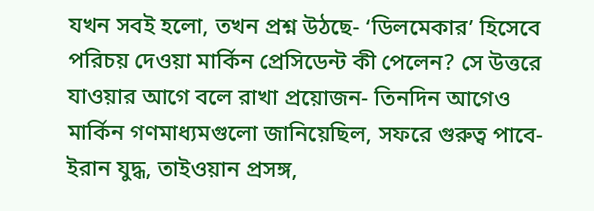যখন সবই হলো, তখন প্রশ্ন উঠছে- ‘ডিলমেকার’ হিসেবে পরিচয় দেওয়া মার্কিন প্রেসিডেন্ট কী পেলেন? সে উত্তরে যাওয়ার আগে বলে রাখা প্রয়োজন- তিনদিন আগেও মার্কিন গণমাধ্যমগুলো জানিয়েছিল, সফরে গুরুত্ব পাবে- ইরান যুদ্ধ, তাইওয়ান প্রসঙ্গ,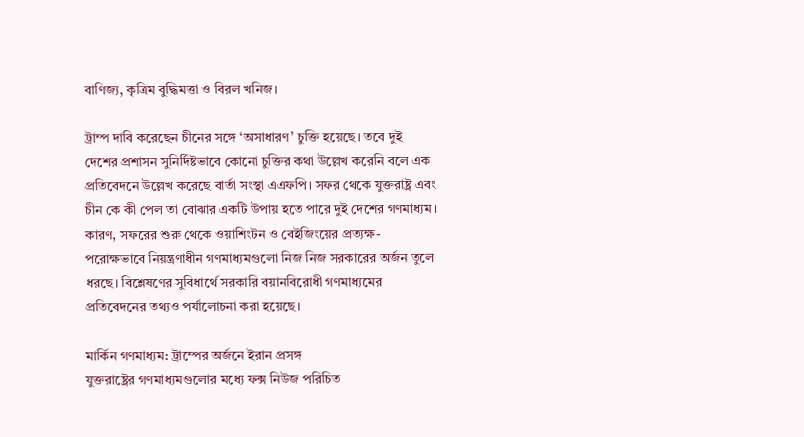বাণিজ্য, কৃত্রিম বুদ্ধিমত্তা ও বিরল খনিজ।

ট্রাম্প দাবি করেছেন চীনের সঙ্গে ‘অসাধারণ’ চুক্তি হয়েছে। তবে দুই দেশের প্রশাসন সুনির্দিষ্টভাবে কোনো চুক্তির কথা উল্লেখ করেনি বলে এক প্রতিবেদনে উল্লেখ করেছে বার্তা সংস্থা এএফপি। সফর থেকে যুক্তরাষ্ট্র এবং চীন কে কী পেল তা বোঝার একটি উপায় হতে পারে দুই দেশের গণমাধ্যম। কারণ, সফরের শুরু থেকে ওয়াশিংটন ও বেইজিংয়ের প্রত্যক্ষ-পরোক্ষভাবে নিয়ন্ত্রণাধীন গণমাধ্যমগুলো নিজ নিজ সরকারের অর্জন তুলে ধরছে। বিশ্লেষণের সুবিধার্থে সরকারি বয়ানবিরোধী গণমাধ্যমের প্রতিবেদনের তথ্যও পর্যালোচনা করা হয়েছে।

মার্কিন গণমাধ্যম: ট্রাম্পের অর্জনে ইরান প্রসঙ্গ
যুক্তরাষ্ট্রের গণমাধ্যমগুলোর মধ্যে ফক্স নিউজ পরিচিত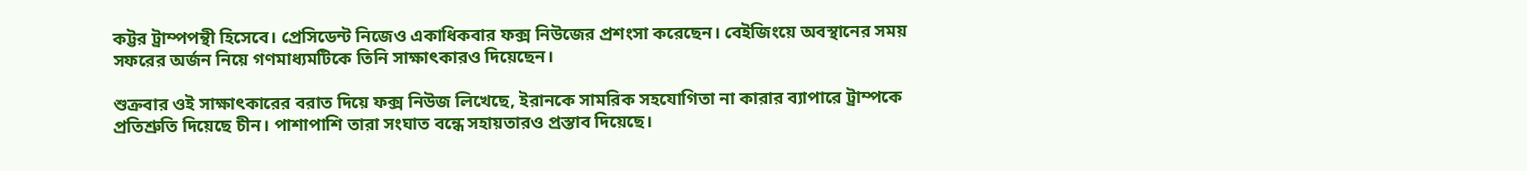কট্টর ট্রাম্পপন্থী হিসেবে। প্রেসিডেন্ট নিজেও একাধিকবার ফক্স নিউজের প্রশংসা করেছেন। বেইজিংয়ে অবস্থানের সময় সফরের অর্জন নিয়ে গণমাধ্যমটিকে তিনি সাক্ষাৎকারও দিয়েছেন।

শুক্রবার ওই সাক্ষাৎকারের বরাত দিয়ে ফক্স নিউজ লিখেছে, ইরানকে সামরিক সহযোগিতা না কারার ব্যাপারে ট্রাম্পকে প্রতিশ্রুতি দিয়েছে চীন। পাশাপাশি তারা সংঘাত বন্ধে সহায়তারও প্রস্তাব দিয়েছে।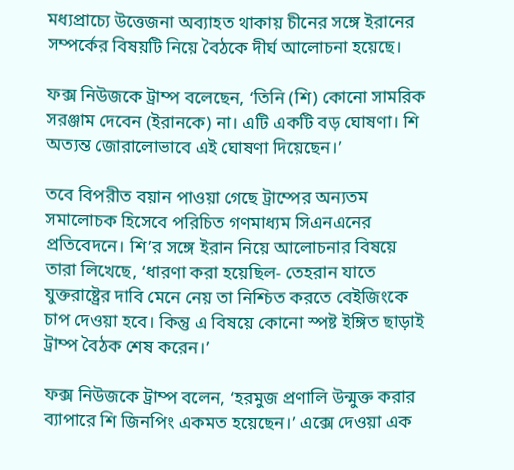মধ্যপ্রাচ্যে উত্তেজনা অব্যাহত থাকায় চীনের সঙ্গে ইরানের সম্পর্কের বিষয়টি নিয়ে বৈঠকে দীর্ঘ আলোচনা হয়েছে।

ফক্স নিউজকে ট্রাম্প বলেছেন, ‘তিনি (শি) কোনো সামরিক সরঞ্জাম দেবেন (ইরানকে) না। এটি একটি বড় ঘোষণা। শি অত্যন্ত জোরালোভাবে এই ঘোষণা দিয়েছেন।’

তবে বিপরীত বয়ান পাওয়া গেছে ট্রাম্পের অন্যতম সমালোচক হিসেবে পরিচিত গণমাধ্যম সিএনএনের প্রতিবেদনে। শি’র সঙ্গে ইরান নিয়ে আলোচনার বিষয়ে তারা লিখেছে, ‘ধারণা করা হয়েছিল- তেহরান যাতে যুক্তরাষ্ট্রের দাবি মেনে নেয় তা নিশ্চিত করতে বেইজিংকে চাপ দেওয়া হবে। কিন্তু এ বিষয়ে কোনো স্পষ্ট ইঙ্গিত ছাড়াই ট্রাম্প বৈঠক শেষ করেন।’

ফক্স নিউজকে ট্রাম্প বলেন, ‘হরমুজ প্রণালি উন্মুক্ত করার ব্যাপারে শি জিনপিং একমত হয়েছেন।’ এক্সে দেওয়া এক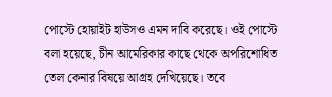পোস্টে হোয়াইট হাউসও এমন দাবি করেছে। ওই পোস্টে বলা হয়েছে, চীন আমেরিকার কাছে থেকে অপরিশোধিত তেল কেনার বিষয়ে আগ্রহ দেখিয়েছে। তবে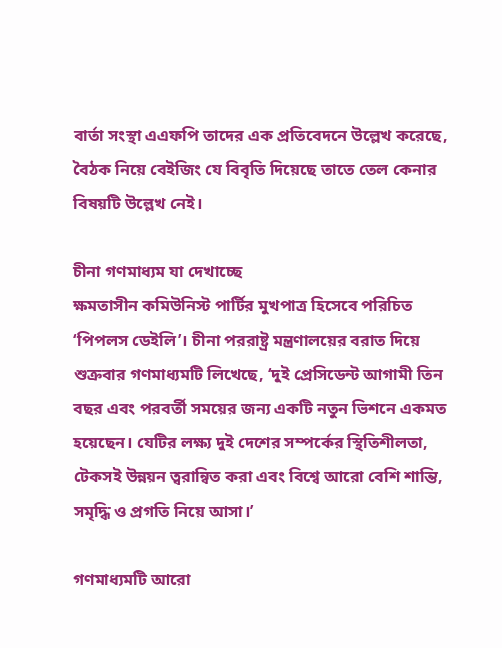বার্তা সংস্থা এএফপি তাদের এক প্রতিবেদনে উল্লেখ করেছে, বৈঠক নিয়ে বেইজিং যে বিবৃতি দিয়েছে তাতে তেল কেনার বিষয়টি উল্লেখ নেই।

চীনা গণমাধ্যম যা দেখাচ্ছে
ক্ষমতাসীন কমিউনিস্ট পার্টির মুখপাত্র হিসেবে পরিচিত ‘পিপলস ডেইলি’। চীনা পররাষ্ট্র মন্ত্রণালয়ের বরাত দিয়ে শুক্রবার গণমাধ্যমটি লিখেছে, ‘দুই প্রেসিডেন্ট আগামী তিন বছর এবং পরবর্তী সময়ের জন্য একটি নতুন ভিশনে একমত হয়েছেন। যেটির লক্ষ্য দুই দেশের সম্পর্কের স্থিতিশীলতা, টেকসই উন্নয়ন ত্বরান্বিত করা এবং বিশ্বে আরো বেশি শান্তি, সমৃদ্ধি ও প্রগতি নিয়ে আসা।’

গণমাধ্যমটি আরো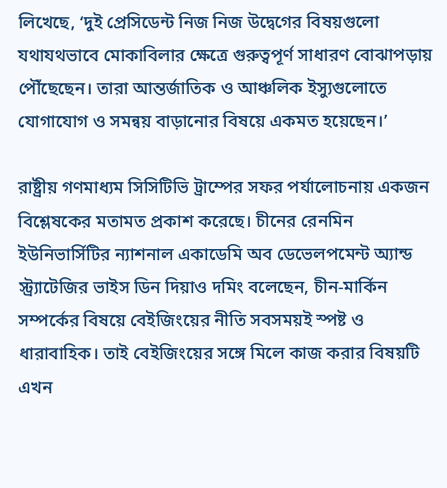লিখেছে, ‘দুই প্রেসিডেন্ট নিজ নিজ উদ্বেগের বিষয়গুলো যথাযথভাবে মোকাবিলার ক্ষেত্রে গুরুত্বপূর্ণ সাধারণ বোঝাপড়ায় পৌঁছেছেন। তারা আন্তর্জাতিক ও আঞ্চলিক ইস্যুগুলোতে যোগাযোগ ও সমন্বয় বাড়ানোর বিষয়ে একমত হয়েছেন।’

রাষ্ট্রীয় গণমাধ্যম সিসিটিভি ট্রাম্পের সফর পর্যালোচনায় একজন বিশ্লেষকের মতামত প্রকাশ করেছে। চীনের রেনমিন ইউনিভার্সিটির ন্যাশনাল একাডেমি অব ডেভেলপমেন্ট অ্যান্ড স্ট্র্যাটেজির ভাইস ডিন দিয়াও দমিং বলেছেন, চীন-মার্কিন সম্পর্কের বিষয়ে বেইজিংয়ের নীতি সবসময়ই স্পষ্ট ও ধারাবাহিক। তাই বেইজিংয়ের সঙ্গে মিলে কাজ করার বিষয়টি এখন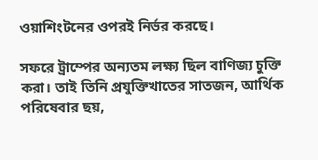ওয়াশিংটনের ওপরই নির্ভর করছে।

সফরে ট্রাম্পের অন্যতম লক্ষ্য ছিল বাণিজ্য চুক্তি করা। তাই তিনি প্রযুক্তিখাতের সাতজন, আর্থিক পরিষেবার ছয়,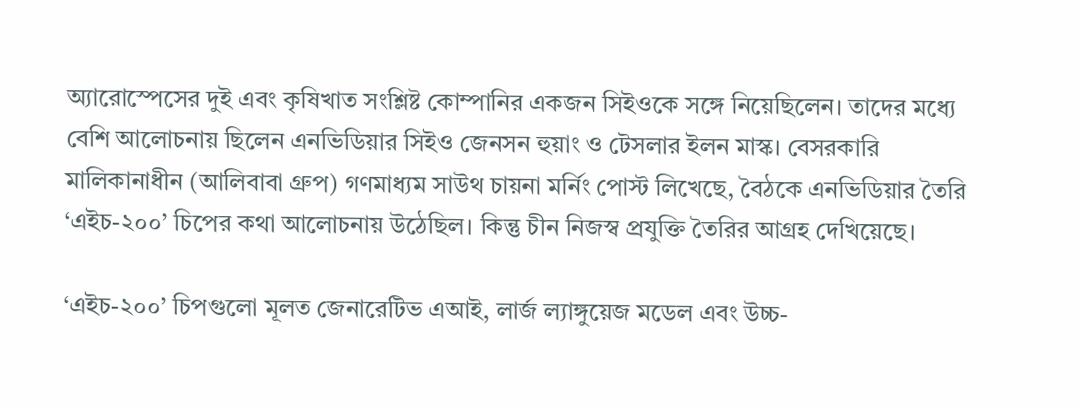অ্যারোস্পেসের দুই এবং কৃষিখাত সংশ্লিষ্ট কোম্পানির একজন সিইওকে সঙ্গে নিয়েছিলেন। তাদের মধ্যে বেশি আলোচনায় ছিলেন এনভিডিয়ার সিইও জেনসন হুয়াং ও টেসলার ইলন মাস্ক। বেসরকারি মালিকানাধীন (আলিবাবা গ্রুপ) গণমাধ্যম সাউথ চায়না মর্নিং পোস্ট লিখেছে, বৈঠকে এনভিডিয়ার তৈরি ‘এইচ-২০০’ চিপের কথা আলোচনায় উঠেছিল। কিন্তু চীন নিজস্ব প্রযুক্তি তৈরির আগ্রহ দেখিয়েছে।

‘এইচ-২০০’ চিপগুলো মূলত জেনারেটিভ এআই, লার্জ ল্যাঙ্গুয়েজ মডেল এবং উচ্চ-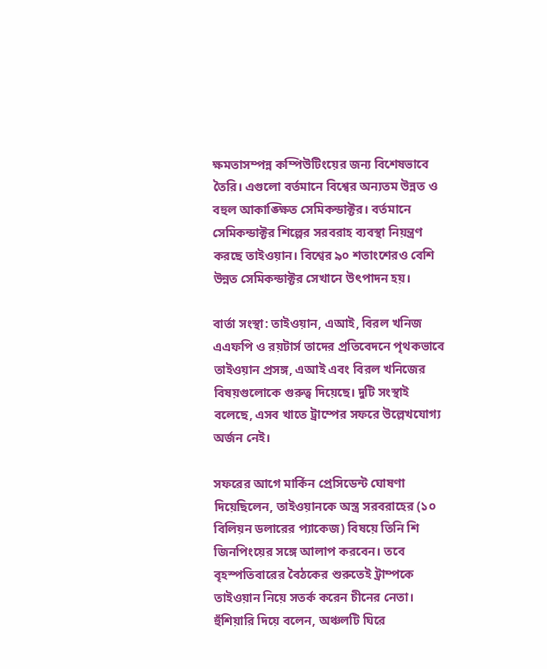ক্ষমতাসম্পন্ন কম্পিউটিংয়ের জন্য বিশেষভাবে তৈরি। এগুলো বর্তমানে বিশ্বের অন্যতম উন্নত ও বহুল আকাঙ্ক্ষিত সেমিকন্ডাক্টর। বর্তমানে সেমিকন্ডাক্টর শিল্পের সরবরাহ ব্যবস্থা নিয়ন্ত্রণ করছে তাইওয়ান। বিশ্বের ৯০ শতাংশেরও বেশি উন্নত সেমিকন্ডাক্টর সেখানে উৎপাদন হয়।

বার্তা সংস্থা: তাইওয়ান, এআই, বিরল খনিজ
এএফপি ও রয়টার্স তাদের প্রতিবেদনে পৃথকভাবে তাইওয়ান প্রসঙ্গ, এআই এবং বিরল খনিজের বিষয়গুলোকে গুরুত্ব দিয়েছে। দুটি সংস্থাই বলেছে, এসব খাতে ট্রাম্পের সফরে উল্লেখযোগ্য অর্জন নেই।

সফরের আগে মার্কিন প্রেসিডেন্ট ঘোষণা দিয়েছিলেন, তাইওয়ানকে অস্ত্র সরবরাহের (১০ বিলিয়ন ডলারের প্যাকেজ) বিষয়ে তিনি শি জিনপিংয়ের সঙ্গে আলাপ করবেন। তবে বৃহস্পতিবারের বৈঠকের শুরুতেই ট্রাম্পকে তাইওয়ান নিয়ে সতর্ক করেন চীনের নেতা। হুঁশিয়ারি দিয়ে বলেন, অঞ্চলটি ঘিরে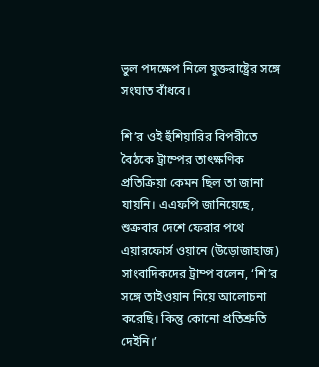ভুল পদক্ষেপ নিলে যুক্তরাষ্ট্রের সঙ্গে সংঘাত বাঁধবে।

শি’র ওই হুঁশিয়ারির বিপরীতে বৈঠকে ট্রাম্পের তাৎক্ষণিক প্রতিক্রিয়া কেমন ছিল তা জানা যায়নি। এএফপি জানিয়েছে, শুক্রবার দেশে ফেরার পথে এয়ারফোর্স ওয়ানে (উড়োজাহাজ) সাংবাদিকদের ট্রাম্প বলেন, ‘শি’র সঙ্গে তাইওয়ান নিয়ে আলোচনা করেছি। কিন্তু কোনো প্রতিশ্রুতি দেইনি।’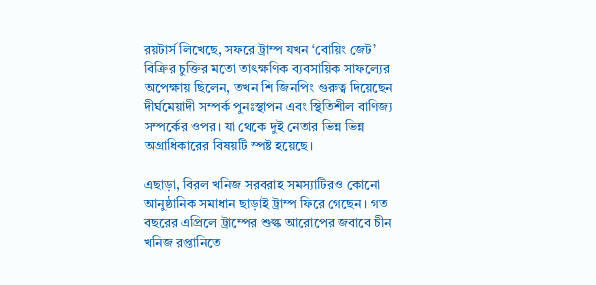রয়টার্স লিখেছে, সফরে ট্রাম্প যখন ‘বোয়িং জেট’ বিক্রির চুক্তির মতো তাৎক্ষণিক ব্যবসায়িক সাফল্যের অপেক্ষায় ছিলেন, তখন শি জিনপিং গুরুত্ব দিয়েছেন দীর্ঘমেয়াদী সম্পর্ক পুনঃস্থাপন এবং স্থিতিশীল বাণিজ্য সম্পর্কের ওপর। যা থেকে দুই নেতার ভিন্ন ভিন্ন অগ্রাধিকারের বিষয়টি স্পষ্ট হয়েছে।

এছাড়া, বিরল খনিজ সরবরাহ সমস্যাটিরও কোনো আনুষ্ঠানিক সমাধান ছাড়াই ট্রাম্প ফিরে গেছেন। গত বছরের এপ্রিলে ট্রাম্পের শুল্ক আরোপের জবাবে চীন খনিজ রপ্তানিতে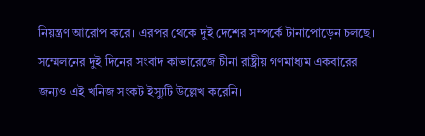নিয়ন্ত্রণ আরোপ করে। এরপর থেকে দুই দেশের সম্পর্কে টানাপোড়েন চলছে। সম্মেলনের দুই দিনের সংবাদ কাভারেজে চীনা রাষ্ট্রীয় গণমাধ্যম একবারের জন্যও এই খনিজ সংকট ইস্যুটি উল্লেখ করেনি।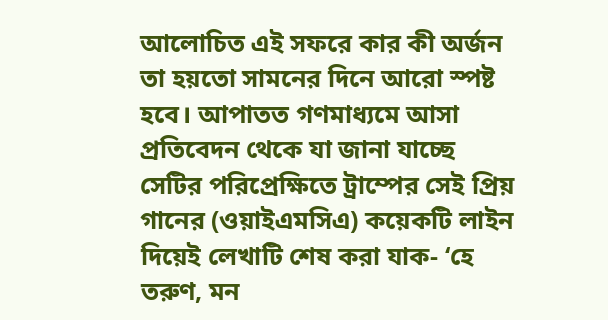আলোচিত এই সফরে কার কী অর্জন তা হয়তো সামনের দিনে আরো স্পষ্ট হবে। আপাতত গণমাধ্যমে আসা প্রতিবেদন থেকে যা জানা যাচ্ছে সেটির পরিপ্রেক্ষিতে ট্রাম্পের সেই প্রিয় গানের (ওয়াইএমসিএ) কয়েকটি লাইন দিয়েই লেখাটি শেষ করা যাক- ‘হে তরুণ, মন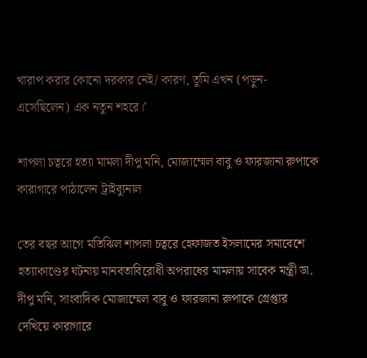খারাপ করার কোনো দরকার নেই/ কারণ, তুমি এখন (পড়ুন-এসেছিলেন) এক নতুন শহরে।’

শাপলা চত্বরে হত্যা মামলা দীপু মনি, মোজাম্মেল বাবু ও ফারজানা রুপাকে কারাগারে পাঠালেন ট্রাইব্যুনাল

তের বছর আগে মতিঝিল শাপলা চত্বরে হেফাজত ইসলামের সমাবেশে হত্যাকাণ্ডের ঘটনায় মানবতাবিরোধী অপরাধের মামলায় সাবেক মন্ত্রী ডা. দীপু মনি, সাংবাদিক মোজাম্মেল বাবু ও ফারজানা রুপাকে গ্রেপ্তার দেখিয়ে কারাগারে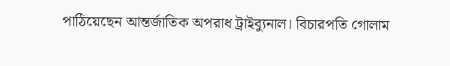পাঠিয়েছেন আন্তর্জাতিক অপরাধ ট্রাইব্যুনাল। বিচারপতি গোলাম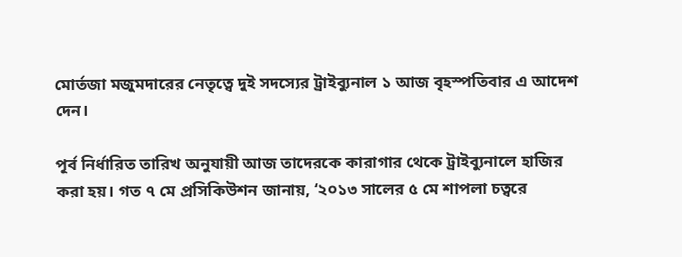মোর্তজা মজুমদারের নেতৃত্বে দুই সদস্যের ট্রাইব্যুনাল ১ আজ বৃহস্পতিবার এ আদেশ দেন।

পূর্ব নির্ধারিত তারিখ অনুযায়ী আজ তাদেরকে কারাগার থেকে ট্রাইব্যুনালে হাজির করা হয়। গত ৭ মে প্রসিকিউশন জানায়, ‘২০১৩ সালের ৫ মে শাপলা চত্বরে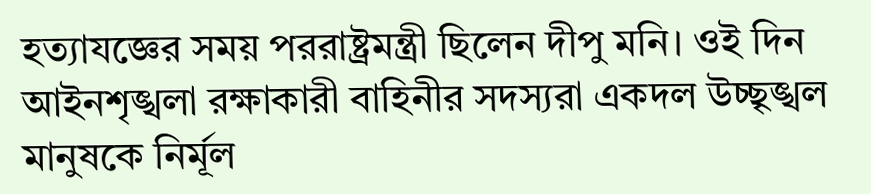হত্যাযজ্ঞের সময় পররাষ্ট্রমন্ত্রী ছিলেন দীপু মনি। ওই দিন আইনশৃঙ্খলা রক্ষাকারী বাহিনীর সদস্যরা একদল উচ্ছৃঙ্খল মানুষকে নির্মূল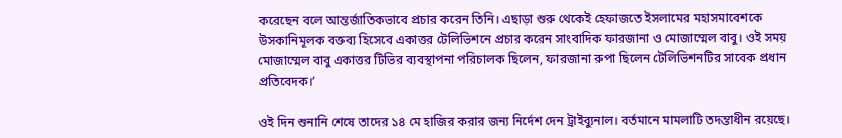করেছেন বলে আন্তর্জাতিকভাবে প্রচার করেন তিনি। এছাড়া শুরু থেকেই হেফাজতে ইসলামের মহাসমাবেশকে উসকানিমূলক বক্তব্য হিসেবে একাত্তর টেলিভিশনে প্রচার করেন সাংবাদিক ফারজানা ও মোজাম্মেল বাবু। ওই সময় মোজাম্মেল বাবু একাত্তর টিভির ব্যবস্থাপনা পরিচালক ছিলেন, ফারজানা রুপা ছিলেন টেলিভিশনটির সাবেক প্রধান প্রতিবেদক।’

ওই দিন শুনানি শেষে তাদের ১৪ মে হাজির করার জন্য নির্দেশ দেন ট্রাইব্যুনাল। বর্তমানে মামলাটি তদন্তাধীন রয়েছে।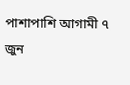পাশাপাশি আগামী ৭ জুন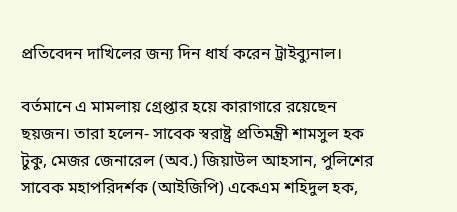প্রতিবেদন দাখিলের জন্য দিন ধার্য করেন ট্রাইব্যুনাল।

বর্তমানে এ মামলায় গ্রেপ্তার হয়ে কারাগারে রয়েছেন ছয়জন। তারা হলেন- সাবেক স্বরাষ্ট্র প্রতিমন্ত্রী শামসুল হক টুকু, মেজর জেনারেল (অব.) জিয়াউল আহসান, পুলিশের সাবেক মহাপরিদর্শক (আইজিপি) একেএম শহিদুল হক,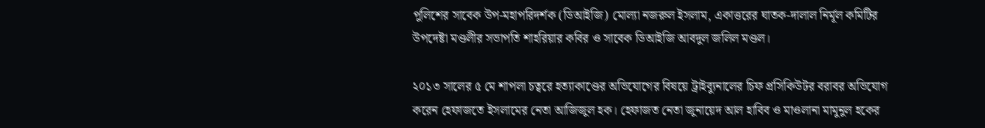পুলিশের সাবেক উপ-মহাপরিদর্শক (ডিআইজি) মোল্যা নজরুল ইসলাম, একাত্তরের ঘাতক-দালাল নির্মূল কমিটির উপদেষ্টা মণ্ডলীর সভাপতি শাহরিয়ার কবির ও সাবেক ডিআইজি আবদুল জলিল মণ্ডল।

২০১৩ সালের ৫ মে শাপলা চত্বরে হত্যাকাণ্ডের অভিযোগের বিষয়ে ট্রাইব্যুনালের চিফ প্রসিকিউটর বরাবর অভিযোগ করেন হেফাজতে ইসলামের নেতা আজিজুল হক। হেফাজত নেতা জুনায়েদ আল হাবিব ও মাওলানা মামুনুল হকের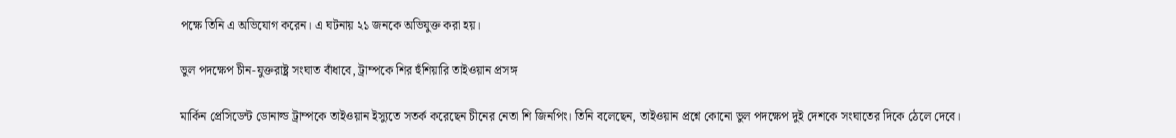পক্ষে তিনি এ অভিযোগ করেন। এ ঘটনায় ২১ জনকে অভিযুক্ত করা হয়।

ভুল পদক্ষেপ চীন-যুক্তরাষ্ট্র সংঘাত বাঁধাবে, ট্রাম্পকে শির হুঁশিয়ারি তাইওয়ান প্রসঙ্গ

মার্কিন প্রেসিডেন্ট ডোনাল্ড ট্রাম্পকে তাইওয়ান ইস্যুতে সতর্ক করেছেন চীনের নেতা শি জিনপিং। তিনি বলেছেন, তাইওয়ান প্রশ্নে কোনো ভুল পদক্ষেপ দুই দেশকে সংঘাতের দিকে ঠেলে দেবে।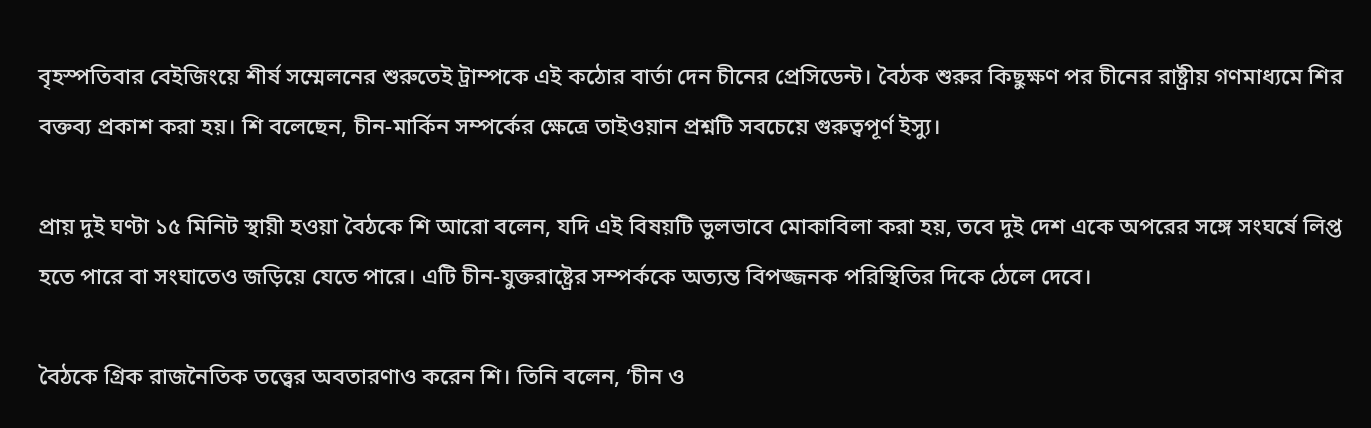বৃহস্পতিবার বেইজিংয়ে শীর্ষ সম্মেলনের শুরুতেই ট্রাম্পকে এই কঠোর বার্তা দেন চীনের প্রেসিডেন্ট। বৈঠক শুরুর কিছুক্ষণ পর চীনের রাষ্ট্রীয় গণমাধ্যমে শির বক্তব্য প্রকাশ করা হয়। শি বলেছেন, চীন-মার্কিন সম্পর্কের ক্ষেত্রে তাইওয়ান প্রশ্নটি সবচেয়ে গুরুত্বপূর্ণ ইস্যু।

প্রায় দুই ঘণ্টা ১৫ মিনিট স্থায়ী হওয়া বৈঠকে শি আরো বলেন, যদি এই বিষয়টি ভুলভাবে মোকাবিলা করা হয়, তবে দুই দেশ একে অপরের সঙ্গে সংঘর্ষে লিপ্ত হতে পারে বা সংঘাতেও জড়িয়ে যেতে পারে। এটি চীন-যুক্তরাষ্ট্রের সম্পর্ককে অত্যন্ত বিপজ্জনক পরিস্থিতির দিকে ঠেলে দেবে।

বৈঠকে গ্রিক রাজনৈতিক তত্ত্বের অবতারণাও করেন শি। তিনি বলেন, ‘চীন ও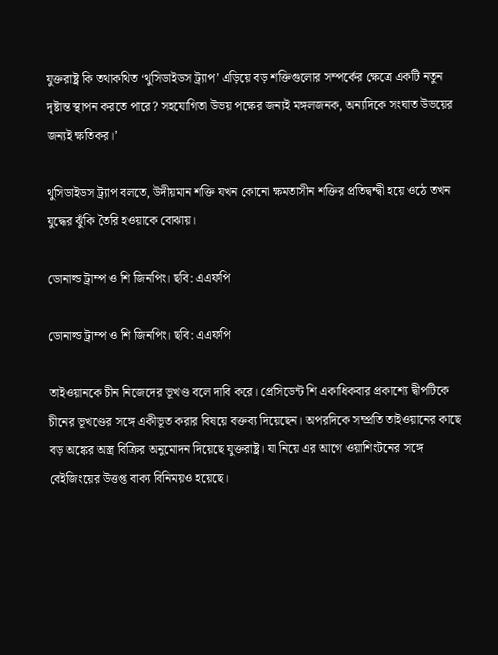যুক্তরাষ্ট্র কি তথাকথিত ‘থুসিডাইডস ট্র্যাপ’ এড়িয়ে বড় শক্তিগুলোর সম্পর্কের ক্ষেত্রে একটি নতুন দৃষ্টান্ত স্থাপন করতে পারে? সহযোগিতা উভয় পক্ষের জন্যই মঙ্গলজনক, অন্যদিকে সংঘাত উভয়ের জন্যই ক্ষতিকর।’

থুসিডাইডস ট্র্যাপ বলতে, উদীয়মান শক্তি যখন কোনো ক্ষমতাসীন শক্তির প্রতিদ্বন্দ্বী হয়ে ওঠে তখন যুদ্ধের ঝুঁকি তৈরি হওয়াকে বোঝায়।

ডোনাল্ড ট্রাম্প ও শি জিনপিং। ছবি: এএফপি

ডোনাল্ড ট্রাম্প ও শি জিনপিং। ছবি: এএফপি

তাইওয়ানকে চীন নিজেদের ভূখণ্ড বলে দাবি করে। প্রেসিডেন্ট শি একাধিকবার প্রকাশ্যে দ্বীপটিকে চীনের ভূখণ্ডের সঙ্গে একীভূত করার বিষয়ে বক্তব্য দিয়েছেন। অপরদিকে সম্প্রতি তাইওয়ানের কাছে বড় অঙ্কের অস্ত্র বিক্রির অনুমোদন দিয়েছে যুক্তরাষ্ট্র। যা নিয়ে এর আগে ওয়াশিংটনের সঙ্গে বেইজিংয়ের উত্তপ্ত বাক্য বিনিময়ও হয়েছে।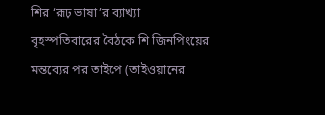শির ‘রূঢ় ভাষা’র ব্যাখ্যা
বৃহস্পতিবারের বৈঠকে শি জিনপিংয়ের মন্তব্যের পর তাইপে (তাইওয়ানের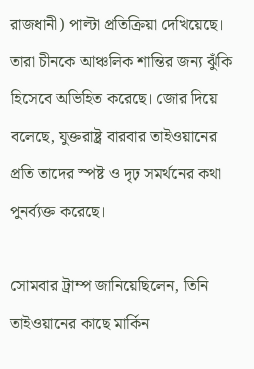রাজধানী) পাল্টা প্রতিক্রিয়া দেখিয়েছে। তারা চীনকে আঞ্চলিক শান্তির জন্য ঝুঁকি হিসেবে অভিহিত করেছে। জোর দিয়ে বলেছে, যুক্তরাষ্ট্র বারবার তাইওয়ানের প্রতি তাদের স্পষ্ট ও দৃঢ় সমর্থনের কথা পুনর্ব্যক্ত করেছে।

সোমবার ট্রাম্প জানিয়েছিলেন, তিনি তাইওয়ানের কাছে মার্কিন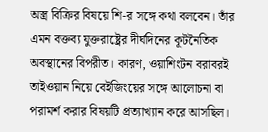অস্ত্র বিক্রির বিষয়ে শি-র সঙ্গে কথা বলবেন। তাঁর এমন বক্তব্য যুক্তরাষ্ট্রের দীর্ঘদিনের কূটনৈতিক অবস্থানের বিপরীত। কারণ, ওয়াশিংটন বরাবরই তাইওয়ান নিয়ে বেইজিংয়ের সঙ্গে আলোচনা বা পরামর্শ করার বিষয়টি প্রত্যাখ্যান করে আসছিল।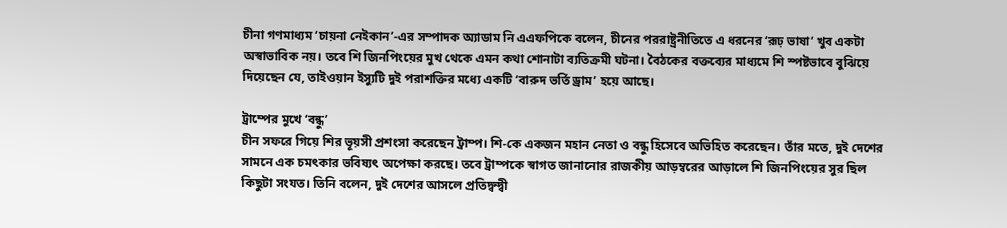চীনা গণমাধ্যম ‘চায়না নেইকান’-এর সম্পাদক অ্যাডাম নি এএফপিকে বলেন, চীনের পররাষ্ট্রনীতিতে এ ধরনের ‘রূঢ় ভাষা’ খুব একটা অস্বাভাবিক নয়। তবে শি জিনপিংয়ের মুখ থেকে এমন কথা শোনাটা ব্যতিক্রমী ঘটনা। বৈঠকের বক্তব্যের মাধ্যমে শি স্পষ্টভাবে বুঝিয়ে দিয়েছেন যে, তাইওয়ান ইস্যুটি দুই পরাশক্তির মধ্যে একটি ‘বারুদ ভর্তি ড্রাম’ হয়ে আছে।

ট্রাম্পের মুখে ‘বন্ধু’
চীন সফরে গিয়ে শির ভূয়সী প্রশংসা করেছেন ট্রাম্প। শি-কে একজন মহান নেতা ও বন্ধু হিসেবে অভিহিত করেছেন। তাঁর মতে, দুই দেশের সামনে এক চমৎকার ভবিষ্যৎ অপেক্ষা করছে। তবে ট্রাম্পকে স্বাগত জানানোর রাজকীয় আড়ম্বরের আড়ালে শি জিনপিংয়ের সুর ছিল কিছুটা সংযত। তিনি বলেন, দুই দেশের আসলে প্রতিদ্বন্দ্বী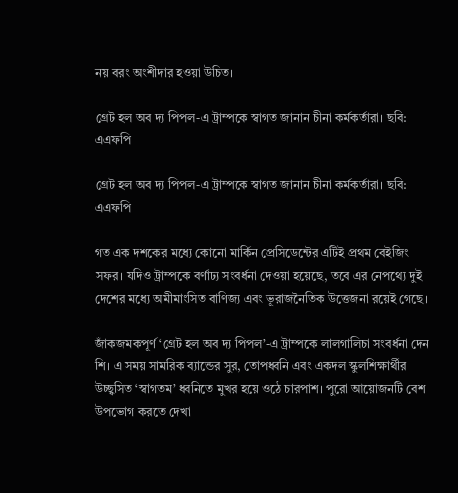নয় বরং অংশীদার হওয়া উচিত।

গ্রেট হল অব দ্য পিপল-এ ট্রাম্পকে স্বাগত জানান চীনা কর্মকর্তারা। ছবি: এএফপি

গ্রেট হল অব দ্য পিপল-এ ট্রাম্পকে স্বাগত জানান চীনা কর্মকর্তারা। ছবি: এএফপি

গত এক দশকের মধ্যে কোনো মার্কিন প্রেসিডেন্টের এটিই প্রথম বেইজিং সফর। যদিও ট্রাম্পকে বর্ণাঢ্য সংবর্ধনা দেওয়া হয়েছে, তবে এর নেপথ্যে দুই দেশের মধ্যে অমীমাংসিত বাণিজ্য এবং ভূরাজনৈতিক উত্তেজনা রয়েই গেছে।

জাঁকজমকপূর্ণ ‘গ্রেট হল অব দ্য পিপল’-এ ট্রাম্পকে লালগালিচা সংবর্ধনা দেন শি। এ সময় সামরিক ব্যান্ডের সুর, তোপধ্বনি এবং একদল স্কুলশিক্ষার্থীর উচ্ছ্বসিত ‘স্বাগতম’ ধ্বনিতে মুখর হয়ে ওঠে চারপাশ। পুরো আয়োজনটি বেশ উপভোগ করতে দেখা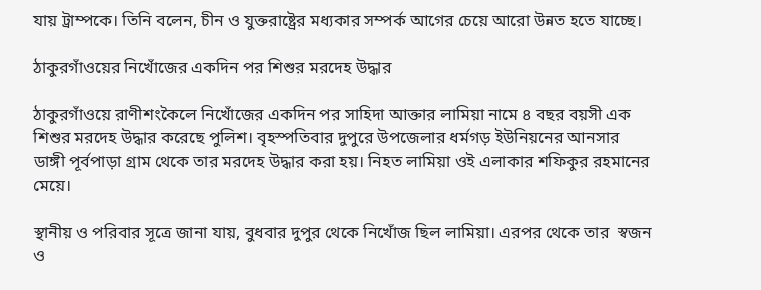যায় ট্রাম্পকে। তিনি বলেন, চীন ও যুক্তরাষ্ট্রের মধ্যকার সম্পর্ক আগের চেয়ে আরো উন্নত হতে যাচ্ছে।

ঠাকুরগাঁওয়ের নিখোঁজের একদিন পর শিশুর মরদেহ উদ্ধার

ঠাকুরগাঁওয়ে রাণীশংকৈলে নিখোঁজের একদিন পর সাহিদা আক্তার লামিয়া নামে ৪ বছর বয়সী এক শিশুর মরদেহ উদ্ধার করেছে পুলিশ। বৃহস্পতিবার দুপুরে উপজেলার ধর্মগড় ইউনিয়নের আনসার ডাঙ্গী পূর্বপাড়া গ্রাম থেকে তার মরদেহ উদ্ধার করা হয়। নিহত লামিয়া ওই এলাকার শফিকুর রহমানের মেয়ে।

স্থানীয় ও পরিবার সূত্রে জানা যায়, বুধবার দুপুর থেকে নিখোঁজ ছিল লামিয়া। এরপর থেকে তার  স্বজন ও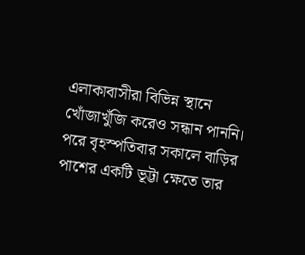এলাকাবাসীরা বিভিন্ন স্থানে খোঁজাখুঁজি করেও সন্ধান পাননি। পরে বৃহস্পতিবার সকালে বাড়ির পাশের একটি ভূট্টা ক্ষেতে তার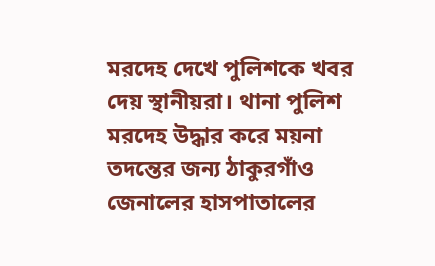মরদেহ দেখে পুলিশকে খবর দেয় স্থানীয়রা। থানা পুলিশ মরদেহ উদ্ধার করে ময়না তদন্তের জন্য ঠাকুরগাঁও জেনালের হাসপাতালের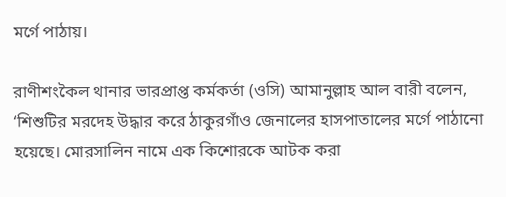মর্গে পাঠায়।

রাণীশংকৈল থানার ভারপ্রাপ্ত কর্মকর্তা (ওসি) আমানুল্লাহ আল বারী বলেন, ‘শিশুটির মরদেহ উদ্ধার করে ঠাকুরগাঁও জেনালের হাসপাতালের মর্গে পাঠানো হয়েছে। মোরসালিন নামে এক কিশোরকে আটক করা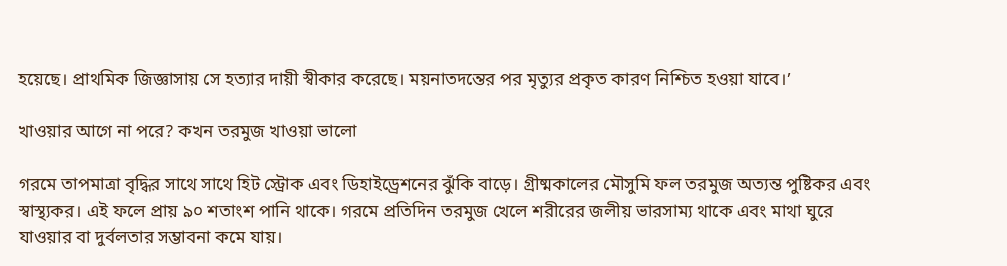হয়েছে। প্রাথমিক জিজ্ঞাসায় সে হত্যার দায়ী স্বীকার করেছে। ময়নাতদন্তের পর মৃত্যুর প্রকৃত কারণ নিশ্চিত হওয়া যাবে।’

খাওয়ার আগে না পরে? কখন তরমুজ খাওয়া ভালো

গরমে তাপমাত্রা বৃদ্ধির সাথে সাথে হিট স্ট্রোক এবং ডিহাইড্রেশনের ঝুঁকি বাড়ে। গ্রীষ্মকালের মৌসুমি ফল তরমুজ অত্যন্ত পুষ্টিকর এবং স্বাস্থ্যকর। এই ফলে প্রায় ৯০ শতাংশ পানি থাকে। গরমে প্রতিদিন তরমুজ খেলে শরীরের জলীয় ভারসাম্য থাকে এবং মাথা ঘুরে যাওয়ার বা দুর্বলতার সম্ভাবনা কমে যায়।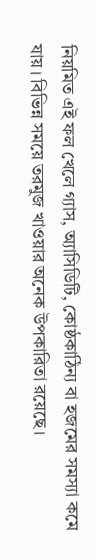নিয়মিত এই ফল খেলে গ্যাস, অ্যাসিডিটি, কোষ্ঠকাঠিন্য বা হজমের সমস্যা কমে যায়। বিভিন্ন সময়ে তরমুজ খাওয়ার অনেক উপকারিতা রয়েছে।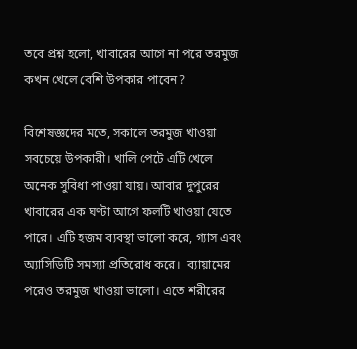তবে প্রশ্ন হলো, খাবারের আগে না পরে তরমুজ কখন খেলে বেশি উপকার পাবেন?

বিশেষজ্ঞদের মতে, সকালে তরমুজ খাওয়া সবচেয়ে উপকারী। খালি পেটে এটি খেলে অনেক সুবিধা পাওয়া যায়। আবার দুপুরের খাবারের এক ঘণ্টা আগে ফলটি খাওয়া যেতে পারে। এটি হজম ব্যবস্থা ভালো করে, গ্যাস এবং অ্যাসিডিটি সমস্যা প্রতিরোধ করে।  ব্যায়ামের পরেও তরমুজ খাওয়া ভালো। এতে শরীরের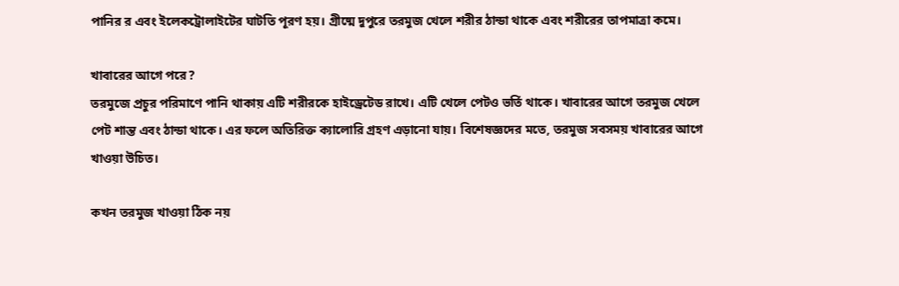পানির র এবং ইলেকট্রোলাইটের ঘাটতি পূরণ হয়। গ্রীষ্মে দুপুরে তরমুজ খেলে শরীর ঠান্ডা থাকে এবং শরীরের তাপমাত্রা কমে।

খাবারের আগে পরে?
তরমুজে প্রচুর পরিমাণে পানি থাকায় এটি শরীরকে হাইড্রেটেড রাখে। এটি খেলে পেটও ভর্তি থাকে। খাবারের আগে তরমুজ খেলে পেট শান্ত এবং ঠান্ডা থাকে। এর ফলে অতিরিক্ত ক্যালোরি গ্রহণ এড়ানো যায়। বিশেষজ্ঞদের মতে, তরমুজ সবসময় খাবারের আগে খাওয়া উচিত।

কখন তরমুজ খাওয়া ঠিক নয়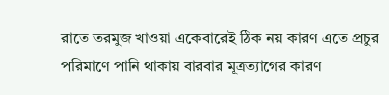রাতে তরমুজ খাওয়া একেবারেই ঠিক নয় কারণ এতে প্রচুর পরিমাণে পানি থাকায় বারবার মূত্রত্যাগের কারণ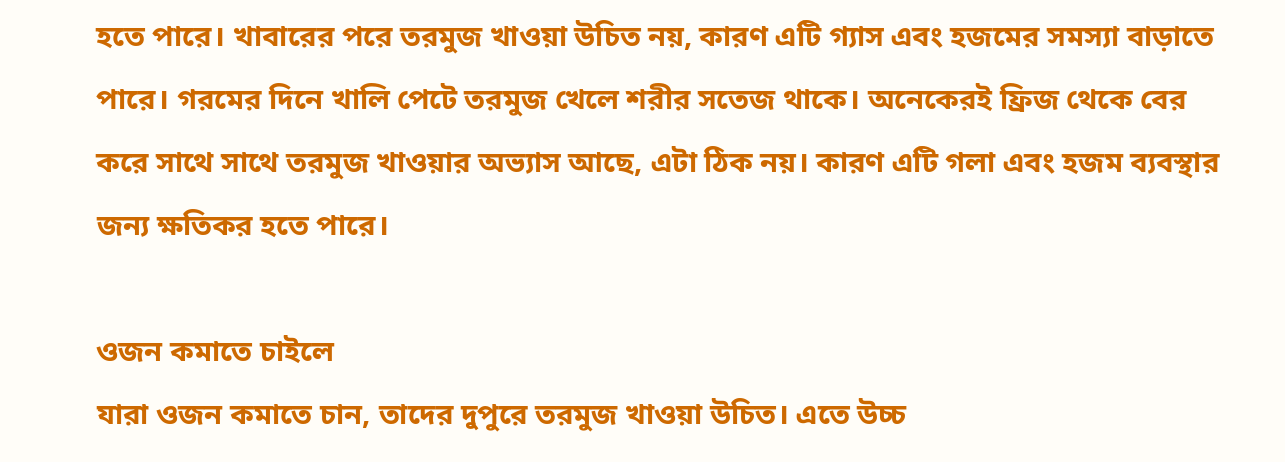হতে পারে। খাবারের পরে তরমুজ খাওয়া উচিত নয়, কারণ এটি গ্যাস এবং হজমের সমস্যা বাড়াতে পারে। গরমের দিনে খালি পেটে তরমুজ খেলে শরীর সতেজ থাকে। অনেকেরই ফ্রিজ থেকে বের করে সাথে সাথে তরমুজ খাওয়ার অভ্যাস আছে, এটা ঠিক নয়। কারণ এটি গলা এবং হজম ব্যবস্থার জন্য ক্ষতিকর হতে পারে।

ওজন কমাতে চাইলে
যারা ওজন কমাতে চান, তাদের দুপুরে তরমুজ খাওয়া উচিত। এতে উচ্চ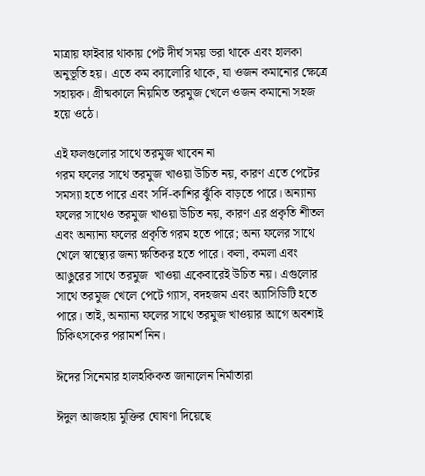মাত্রায় ফাইবার থাকায় পেট দীর্ঘ সময় ভরা থাকে এবং হালকা অনুভূতি হয়। এতে কম ক্যালোরি থাকে, যা ওজন কমানোর ক্ষেত্রে সহায়ক। গ্রীষ্মকালে নিয়মিত তরমুজ খেলে ওজন কমানো সহজ হয়ে ওঠে।

এই ফলগুলোর সাথে তরমুজ খাবেন না
গরম ফলের সাথে তরমুজ খাওয়া উচিত নয়, কারণ এতে পেটের সমস্যা হতে পারে এবং সর্দি-কাশির ঝুঁকি বাড়তে পারে। অন্যান্য ফলের সাথেও তরমুজ খাওয়া উচিত নয়, কারণ এর প্রকৃতি শীতল এবং অন্যান্য ফলের প্রকৃতি গরম হতে পারে; অন্য ফলের সাথে খেলে স্বাস্থ্যের জন্য ক্ষতিকর হতে পারে। কলা, কমলা এবং আঙুরের সাথে তরমুজ  খাওয়া একেবারেই উচিত নয়। এগুলোর সাথে তরমুজ খেলে পেটে গ্যাস, বদহজম এবং অ্যাসিডিটি হতে পারে। তাই, অন্যান্য ফলের সাথে তরমুজ খাওয়ার আগে অবশ্যই চিকিৎসকের পরামর্শ নিন।

ঈদের সিনেমার হালহকিকত জানালেন নির্মাতারা

ঈদুল আজহায় মুক্তির ঘোষণা দিয়েছে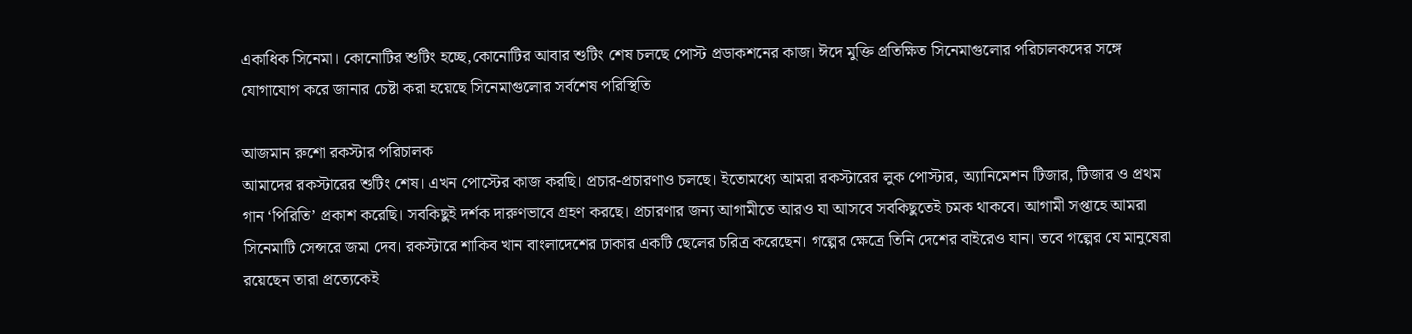একাধিক সিনেমা। কোনোটির শুটিং হচ্ছে,কোনোটির আবার শুটিং শেষ চলছে পোস্ট প্রডাকশনের কাজ। ঈদে মুক্তি প্রতিক্ষিত সিনেমাগুলোর পরিচালকদের সঙ্গে যোগাযোগ করে জানার চেষ্টা করা হয়েছে সিনেমাগুলোর সর্বশেষ পরিস্থিতি

আজমান রুশো রকস্টার পরিচালক
আমাদের রকস্টারের শুটিং শেষ। এখন পোস্টের কাজ করছি। প্রচার-প্রচারণাও চলছে। ইতোমধ্যে আমরা রকস্টারের লুক পোস্টার, অ্যানিমেশন টিজার, টিজার ও প্রথম গান ‘পিরিতি’ প্রকাশ করেছি। সবকিছুই দর্শক দারুণভাবে গ্রহণ করছে। প্রচারণার জন্য আগামীতে আরও যা আসবে সবকিছুতেই চমক থাকবে। আগামী সপ্তাহে আমরা সিনেমাটি সেন্সরে জমা দেব। রকস্টারে শাকিব খান বাংলাদেশের ঢাকার একটি ছেলের চরিত্র করেছেন। গল্পের ক্ষেত্রে তিনি দেশের বাইরেও যান। তবে গল্পের যে মানুষেরা রয়েছেন তারা প্রত্যেকেই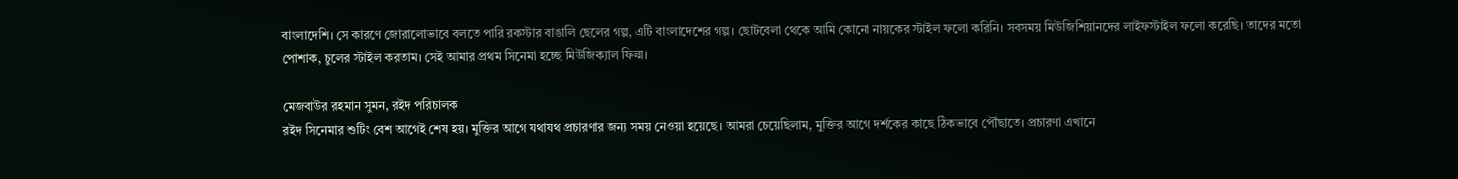বাংলাদেশি। সে কারণে জোরালোভাবে বলতে পারি রকস্টার বাঙালি ছেলের গল্প, এটি বাংলাদেশের গল্প। ছোটবেলা থেকে আমি কোনো নায়কের স্টাইল ফলো করিনি। সবসময় মিউজিশিয়ানদের লাইফস্টাইল ফলো করেছি। তাদের মতো পোশাক, চুলের স্টাইল করতাম। সেই আমার প্রথম সিনেমা হচ্ছে মিউজিক্যাল ফিল্ম।

মেজবাউর রহমান সুমন, রইদ পরিচালক
রইদ সিনেমার শুটিং বেশ আগেই শেষ হয়। মুক্তির আগে যথাযথ প্রচারণার জন্য সময় নেওয়া হয়েছে। আমরা চেয়েছিলাম, মুক্তির আগে দর্শকের কাছে ঠিকভাবে পৌঁছাতে। প্রচারণা এখানে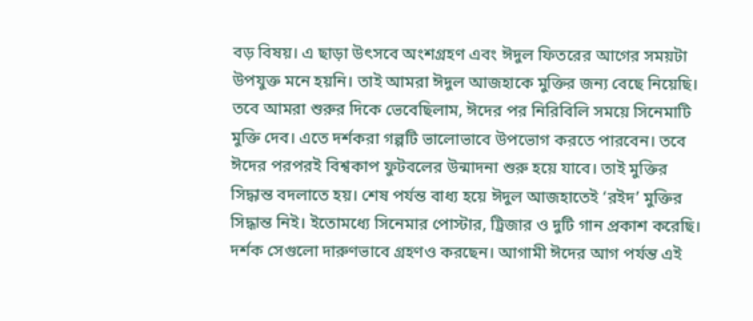বড় বিষয়। এ ছাড়া উৎসবে অংশগ্রহণ এবং ঈদুল ফিতরের আগের সময়টা উপযুক্ত মনে হয়নি। তাই আমরা ঈদুল আজহাকে মুক্তির জন্য বেছে নিয়েছি। তবে আমরা শুরুর দিকে ভেবেছিলাম, ঈদের পর নিরিবিলি সময়ে সিনেমাটি মুক্তি দেব। এতে দর্শকরা গল্পটি ভালোভাবে উপভোগ করতে পারবেন। তবে ঈদের পরপরই বিশ্বকাপ ফুটবলের উন্মাদনা শুরু হয়ে যাবে। তাই মুক্তির সিদ্ধান্ত বদলাতে হয়। শেষ পর্যন্ত বাধ্য হয়ে ঈদুল আজহাতেই ‘রইদ’ মুক্তির সিদ্ধান্ত নিই। ইতোমধ্যে সিনেমার পোস্টার, ট্রিজার ও দুটি গান প্রকাশ করেছি। দর্শক সেগুলো দারুণভাবে গ্রহণও করছেন। আগামী ঈদের আগ পর্যন্ত এই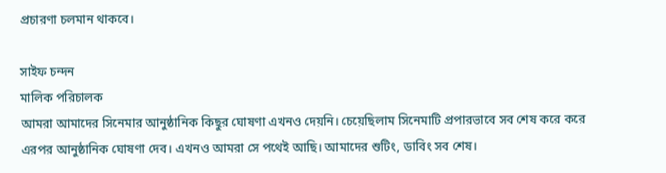প্রচারণা চলমান থাকবে।

সাইফ চন্দন
মালিক পরিচালক
আমরা আমাদের সিনেমার আনুষ্ঠানিক কিছুর ঘোষণা এখনও দেয়নি। চেয়েছিলাম সিনেমাটি প্রপারভাবে সব শেষ করে করে এরপর আনুষ্ঠানিক ঘোষণা দেব। এখনও আমরা সে পথেই আছি। আমাদের শুটিং, ডাবিং সব শেষ।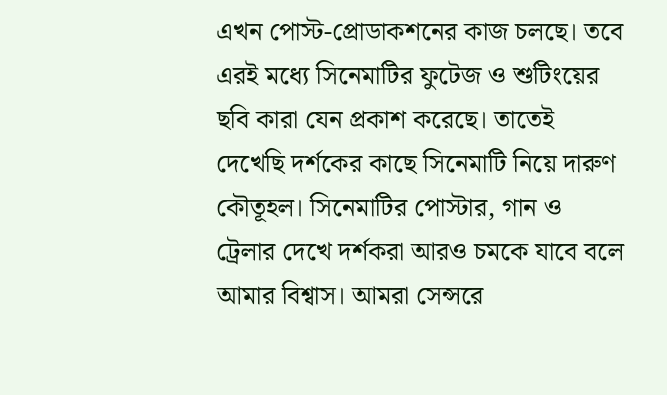এখন পোস্ট-প্রোডাকশনের কাজ চলছে। তবে এরই মধ্যে সিনেমাটির ফুটেজ ও শুটিংয়ের ছবি কারা যেন প্রকাশ করেছে। তাতেই দেখেছি দর্শকের কাছে সিনেমাটি নিয়ে দারুণ কৌতূহল। সিনেমাটির পোস্টার, গান ও ট্রেলার দেখে দর্শকরা আরও চমকে যাবে বলে আমার বিশ্বাস। আমরা সেন্সরে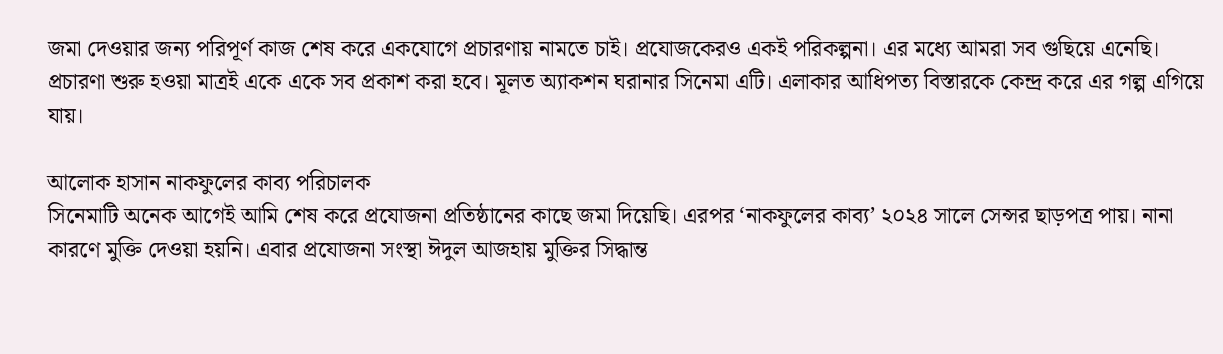জমা দেওয়ার জন্য পরিপূর্ণ কাজ শেষ করে একযোগে প্রচারণায় নামতে চাই। প্রযোজকেরও একই পরিকল্পনা। এর মধ্যে আমরা সব গুছিয়ে এনেছি। প্রচারণা শুরু হওয়া মাত্রই একে একে সব প্রকাশ করা হবে। মূলত অ্যাকশন ঘরানার সিনেমা এটি। এলাকার আধিপত্য বিস্তারকে কেন্দ্র করে এর গল্প এগিয়ে যায়।

আলোক হাসান নাকফুলের কাব্য পরিচালক
সিনেমাটি অনেক আগেই আমি শেষ করে প্রযোজনা প্রতিষ্ঠানের কাছে জমা দিয়েছি। এরপর ‘নাকফুলের কাব্য’ ২০২৪ সালে সেন্সর ছাড়পত্র পায়। নানা কারণে মুক্তি দেওয়া হয়নি। এবার প্রযোজনা সংস্থা ঈদুল আজহায় মুক্তির সিদ্ধান্ত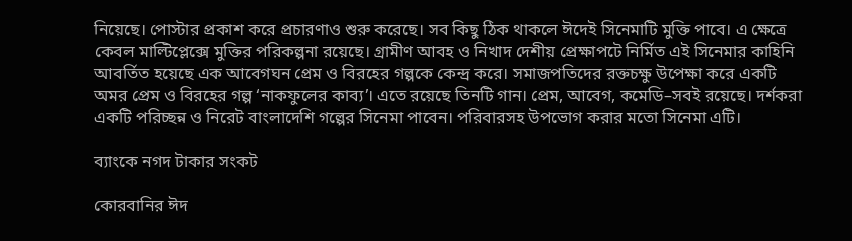নিয়েছে। পোস্টার প্রকাশ করে প্রচারণাও শুরু করেছে। সব কিছু ঠিক থাকলে ঈদেই সিনেমাটি মুক্তি পাবে। এ ক্ষেত্রে কেবল মাল্টিপ্লেক্সে মুক্তির পরিকল্পনা রয়েছে। গ্রামীণ আবহ ও নিখাদ দেশীয় প্রেক্ষাপটে নির্মিত এই সিনেমার কাহিনি আবর্তিত হয়েছে এক আবেগঘন প্রেম ও বিরহের গল্পকে কেন্দ্র করে। সমাজপতিদের রক্তচক্ষু উপেক্ষা করে একটি অমর প্রেম ও বিরহের গল্প ‘নাকফুলের কাব্য’। এতে রয়েছে তিনটি গান। প্রেম, আবেগ, কমেডি–সবই রয়েছে। দর্শকরা একটি পরিচ্ছন্ন ও নিরেট বাংলাদেশি গল্পের সিনেমা পাবেন। পরিবারসহ উপভোগ করার মতো সিনেমা এটি।

ব্যাংকে নগদ টাকার সংকট

কোরবানির ঈদ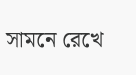সামনে রেখে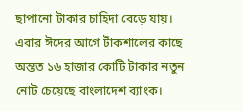ছাপানো টাকার চাহিদা বেড়ে যায়। এবার ঈদের আগে টাঁকশালের কাছে অন্তত ১৬ হাজার কোটি টাকার নতুন নোট চেয়েছে বাংলাদেশ ব্যাংক।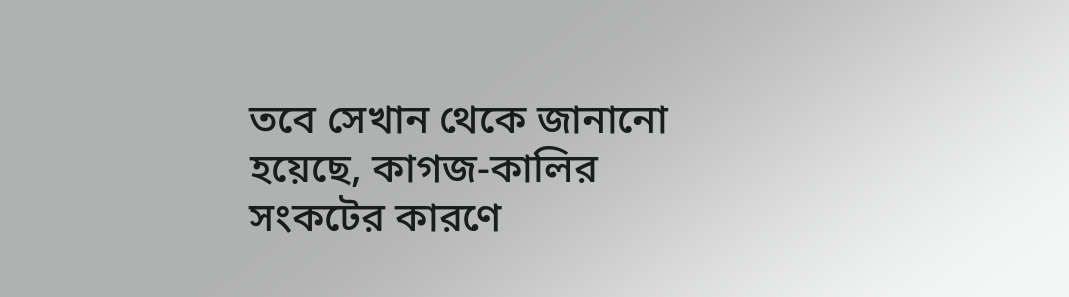তবে সেখান থেকে জানানো হয়েছে, কাগজ-কালির সংকটের কারণে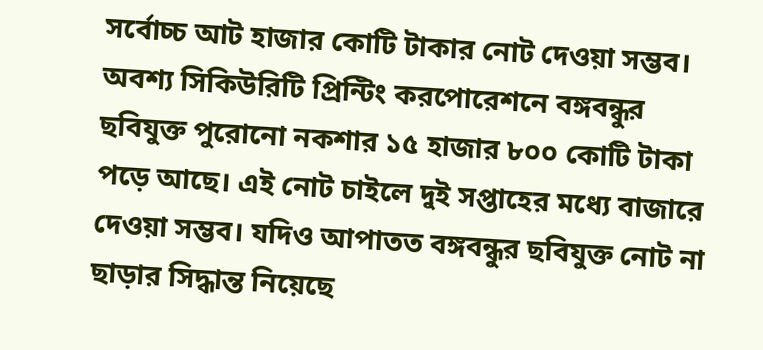সর্বোচ্চ আট হাজার কোটি টাকার নোট দেওয়া সম্ভব। অবশ্য সিকিউরিটি প্রিন্টিং করপোরেশনে বঙ্গবন্ধুর ছবিযুক্ত পুরোনো নকশার ১৫ হাজার ৮০০ কোটি টাকা পড়ে আছে। এই নোট চাইলে দুই সপ্তাহের মধ্যে বাজারে দেওয়া সম্ভব। যদিও আপাতত বঙ্গবন্ধুর ছবিযুক্ত নোট না ছাড়ার সিদ্ধান্ত নিয়েছে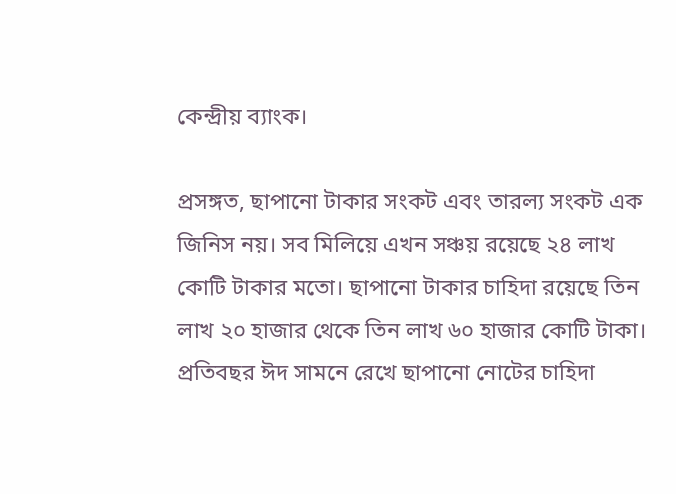কেন্দ্রীয় ব্যাংক।

প্রসঙ্গত, ছাপানো টাকার সংকট এবং তারল্য সংকট এক জিনিস নয়। সব মিলিয়ে এখন সঞ্চয় রয়েছে ২৪ লাখ কোটি টাকার মতো। ছাপানো টাকার চাহিদা রয়েছে তিন লাখ ২০ হাজার থেকে তিন লাখ ৬০ হাজার কোটি টাকা। প্রতিবছর ঈদ সামনে রেখে ছাপানো নোটের চাহিদা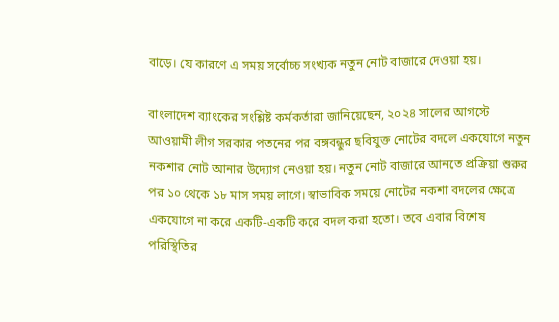বাড়ে। যে কারণে এ সময় সর্বোচ্চ সংখ্যক নতুন নোট বাজারে দেওয়া হয়।

বাংলাদেশ ব্যাংকের সংশ্লিষ্ট কর্মকর্তারা জানিয়েছেন, ২০২৪ সালের আগস্টে আওয়ামী লীগ সরকার পতনের পর বঙ্গবন্ধুর ছবিযুক্ত নোটের বদলে একযোগে নতুন নকশার নোট আনার উদ্যোগ নেওয়া হয়। নতুন নোট বাজারে আনতে প্রক্রিয়া শুরুর পর ১০ থেকে ১৮ মাস সময় লাগে। স্বাভাবিক সময়ে নোটের নকশা বদলের ক্ষেত্রে একযোগে না করে একটি-একটি করে বদল করা হতো। তবে এবার বিশেষ পরিস্থিতির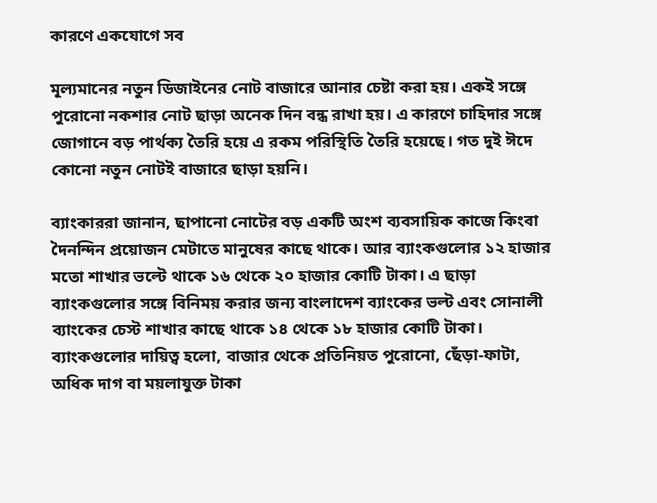কারণে একযোগে সব

মূল্যমানের নতুন ডিজাইনের নোট বাজারে আনার চেষ্টা করা হয়। একই সঙ্গে পুরোনো নকশার নোট ছাড়া অনেক দিন বন্ধ রাখা হয়। এ কারণে চাহিদার সঙ্গে জোগানে বড় পার্থক্য তৈরি হয়ে এ রকম পরিস্থিতি তৈরি হয়েছে। গত দুই ঈদে কোনো নতুন নোটই বাজারে ছাড়া হয়নি।

ব্যাংকাররা জানান, ছাপানো নোটের বড় একটি অংশ ব্যবসায়িক কাজে কিংবা দৈনন্দিন প্রয়োজন মেটাতে মানুষের কাছে থাকে। আর ব্যাংকগুলোর ১২ হাজার মতো শাখার ভল্টে থাকে ১৬ থেকে ২০ হাজার কোটি টাকা। এ ছাড়া ব্যাংকগুলোর সঙ্গে বিনিময় করার জন্য বাংলাদেশ ব্যাংকের ভল্ট এবং সোনালী ব্যাংকের চেস্ট শাখার কাছে থাকে ১৪ থেকে ১৮ হাজার কোটি টাকা। ব্যাংকগুলোর দায়িত্ব হলো, বাজার থেকে প্রতিনিয়ত পুরোনো, ছেঁড়া-ফাটা, অধিক দাগ বা ময়লাযুক্ত টাকা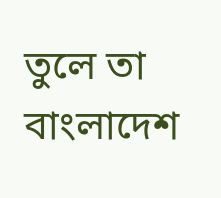তুলে তা বাংলাদেশ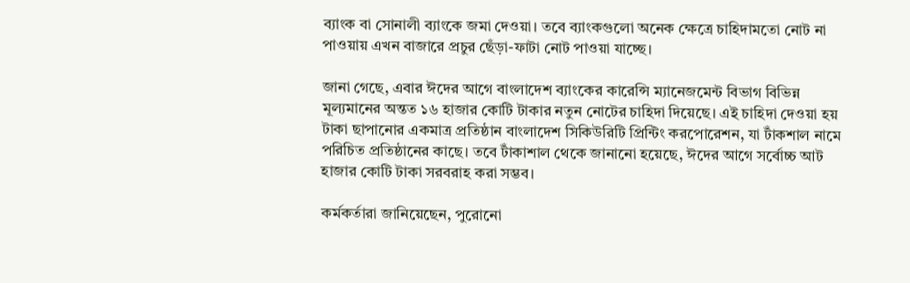ব্যাংক বা সোনালী ব্যাংকে জমা দেওয়া। তবে ব্যাংকগুলো অনেক ক্ষেত্রে চাহিদামতো নোট না পাওয়ায় এখন বাজারে প্রচুর ছেঁড়া-ফাটা নোট পাওয়া যাচ্ছে।

জানা গেছে, এবার ঈদের আগে বাংলাদেশ ব্যাংকের কারেন্সি ম্যানেজমেন্ট বিভাগ বিভিন্ন মূল্যমানের অন্তত ১৬ হাজার কোটি টাকার নতুন নোটের চাহিদা দিয়েছে। এই চাহিদা দেওয়া হয় টাকা ছাপানোর একমাত্র প্রতিষ্ঠান বাংলাদেশ সিকিউরিটি প্রিন্টিং করপোরেশন, যা টাঁকশাল নামে পরিচিত প্রতিষ্ঠানের কাছে। তবে টাঁকাশাল থেকে জানানো হয়েছে, ঈদের আগে সর্বোচ্চ আট হাজার কোটি টাকা সরবরাহ করা সম্ভব।

কর্মকর্তারা জানিয়েছেন, পুরোনো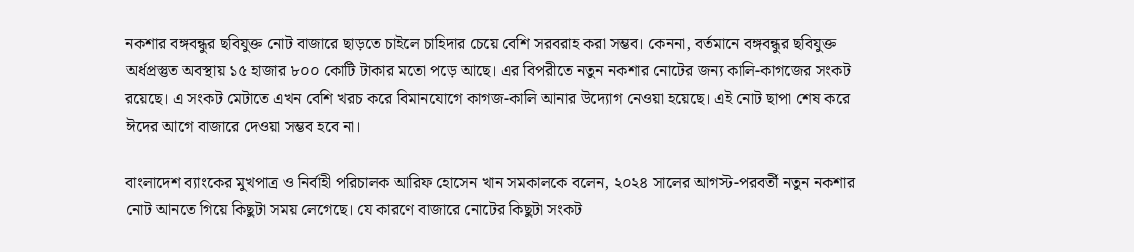নকশার বঙ্গবন্ধুর ছবিযুক্ত নোট বাজারে ছাড়তে চাইলে চাহিদার চেয়ে বেশি সরবরাহ করা সম্ভব। কেননা, বর্তমানে বঙ্গবন্ধুর ছবিযুক্ত অর্ধপ্রস্তুত অবস্থায় ১৫ হাজার ৮০০ কোটি টাকার মতো পড়ে আছে। এর বিপরীতে নতুন নকশার নোটের জন্য কালি-কাগজের সংকট রয়েছে। এ সংকট মেটাতে এখন বেশি খরচ করে বিমানযোগে কাগজ-কালি আনার উদ্যোগ নেওয়া হয়েছে। এই নোট ছাপা শেষ করে ঈদের আগে বাজারে দেওয়া সম্ভব হবে না।

বাংলাদেশ ব্যাংকের মুখপাত্র ও নির্বাহী পরিচালক আরিফ হোসেন খান সমকালকে বলেন, ২০২৪ সালের আগস্ট-পরবর্তী নতুন নকশার নোট আনতে গিয়ে কিছুটা সময় লেগেছে। যে কারণে বাজারে নোটের কিছুটা সংকট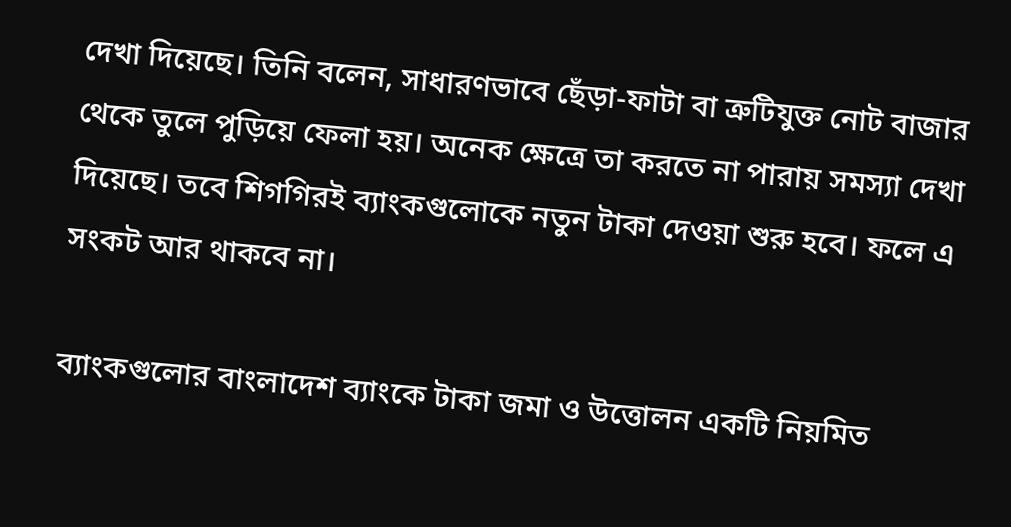দেখা দিয়েছে। তিনি বলেন, সাধারণভাবে ছেঁড়া-ফাটা বা ত্রুটিযুক্ত নোট বাজার থেকে তুলে পুড়িয়ে ফেলা হয়। অনেক ক্ষেত্রে তা করতে না পারায় সমস্যা দেখা দিয়েছে। তবে শিগগিরই ব্যাংকগুলোকে নতুন টাকা দেওয়া শুরু হবে। ফলে এ সংকট আর থাকবে না।

ব্যাংকগুলোর বাংলাদেশ ব্যাংকে টাকা জমা ও উত্তোলন একটি নিয়মিত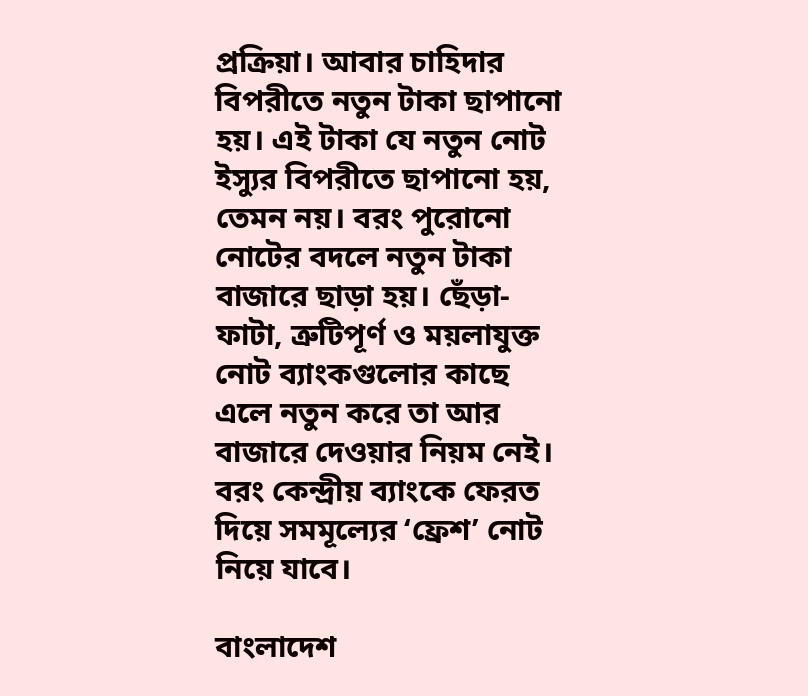প্রক্রিয়া। আবার চাহিদার বিপরীতে নতুন টাকা ছাপানো হয়। এই টাকা যে নতুন নোট ইস্যুর বিপরীতে ছাপানো হয়, তেমন নয়। বরং পুরোনো নোটের বদলে নতুন টাকা বাজারে ছাড়া হয়। ছেঁড়া-ফাটা, ত্রুটিপূর্ণ ও ময়লাযুক্ত নোট ব্যাংকগুলোর কাছে এলে নতুন করে তা আর বাজারে দেওয়ার নিয়ম নেই। বরং কেন্দ্রীয় ব্যাংকে ফেরত দিয়ে সমমূল্যের ‘ফ্রেশ’ নোট নিয়ে যাবে।

বাংলাদেশ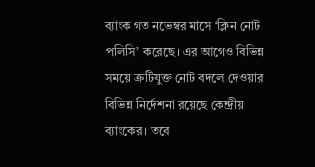ব্যাংক গত নভেম্বর মাসে ‘ক্লিন নোট পলিসি’ করেছে। এর আগেও বিভিন্ন সময়ে ত্রুটিযুক্ত নোট বদলে দেওয়ার বিভিন্ন নির্দেশনা রয়েছে কেন্দ্রীয় ব্যাংকের। তবে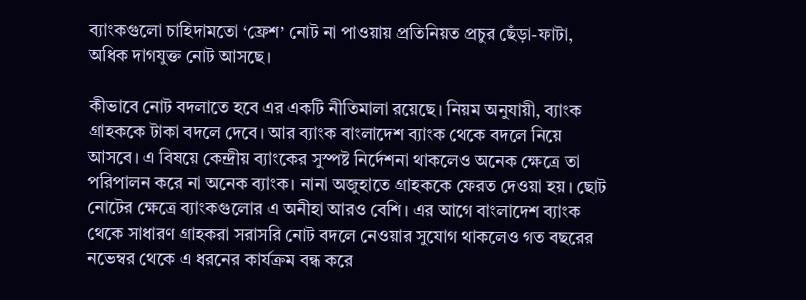ব্যাংকগুলো চাহিদামতো ‘ফ্রেশ’ নোট না পাওয়ায় প্রতিনিয়ত প্রচুর ছেঁড়া-ফাটা, অধিক দাগযুক্ত নোট আসছে।

কীভাবে নোট বদলাতে হবে এর একটি নীতিমালা রয়েছে। নিয়ম অনুযায়ী, ব্যাংক গ্রাহককে টাকা বদলে দেবে। আর ব্যাংক বাংলাদেশ ব্যাংক থেকে বদলে নিয়ে আসবে। এ বিষয়ে কেন্দ্রীয় ব্যাংকের সুস্পষ্ট নির্দেশনা থাকলেও অনেক ক্ষেত্রে তা পরিপালন করে না অনেক ব্যাংক। নানা অজুহাতে গ্রাহককে ফেরত দেওয়া হয়। ছোট নোটের ক্ষেত্রে ব্যাংকগুলোর এ অনীহা আরও বেশি। এর আগে বাংলাদেশ ব্যাংক থেকে সাধারণ গ্রাহকরা সরাসরি নোট বদলে নেওয়ার সুযোগ থাকলেও গত বছরের নভেম্বর থেকে এ ধরনের কার্যক্রম বন্ধ করে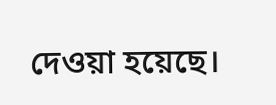দেওয়া হয়েছে।